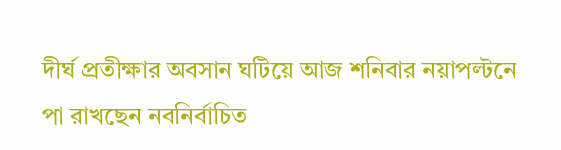দীর্ঘ প্রতীক্ষার অবসান ঘটিয়ে আজ শনিবার নয়াপল্টনে পা রাখছেন নবনির্বাচিত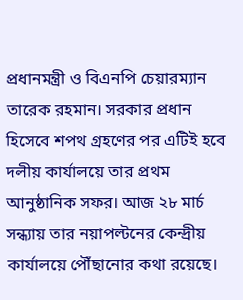প্রধানমন্ত্রী ও বিএনপি চেয়ারম্যান তারেক রহমান। সরকার প্রধান হিসেবে শপথ গ্রহণের পর এটিই হবে দলীয় কার্যালয়ে তার প্রথম আনুষ্ঠানিক সফর। আজ ২৮ মার্চ সন্ধ্যায় তার নয়াপল্টনের কেন্দ্রীয় কার্যালয়ে পৌঁছানোর কথা রয়েছে।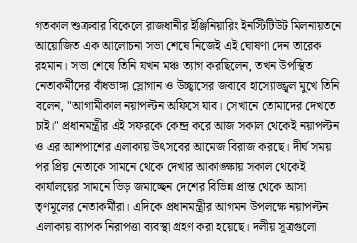গতকাল শুক্রবার বিকেলে রাজধানীর ইঞ্জিনিয়ারিং ইনস্টিটিউট মিলনায়তনে আয়োজিত এক আলোচনা সভা শেষে নিজেই এই ঘোষণা দেন তারেক রহমান। সভা শেষে তিনি যখন মঞ্চ ত্যাগ করছিলেন, তখন উপস্থিত নেতাকর্মীদের বাঁধভাঙ্গা স্লোগান ও উচ্ছ্বাসের জবাবে হাস্যোজ্জ্বল মুখে তিনি বলেন, "আগামীকাল নয়াপল্টন অফিসে যাব। সেখানে তোমাদের দেখতে চাই।" প্রধানমন্ত্রীর এই সফরকে কেন্দ্র করে আজ সকাল থেকেই নয়াপল্টন ও এর আশপাশের এলাকায় উৎসবের আমেজ বিরাজ করছে। দীর্ঘ সময় পর প্রিয় নেতাকে সামনে থেকে দেখার আকাঙ্ক্ষায় সকাল থেকেই কার্যালয়ের সামনে ভিড় জমাচ্ছেন দেশের বিভিন্ন প্রান্ত থেকে আসা তৃণমূলের নেতাকর্মীরা। এদিকে প্রধানমন্ত্রীর আগমন উপলক্ষে নয়াপল্টন এলাকায় ব্যাপক নিরাপত্তা ব্যবস্থা গ্রহণ করা হয়েছে। দলীয় সূত্রগুলো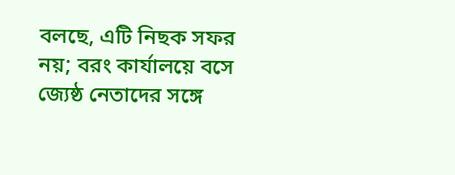বলছে, এটি নিছক সফর নয়; বরং কার্যালয়ে বসে জ্যেষ্ঠ নেতাদের সঙ্গে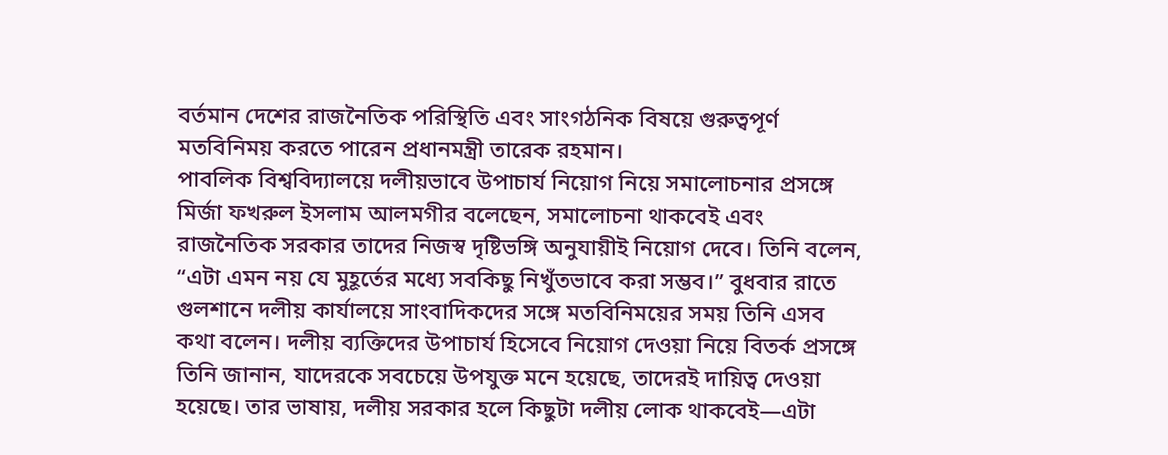বর্তমান দেশের রাজনৈতিক পরিস্থিতি এবং সাংগঠনিক বিষয়ে গুরুত্বপূর্ণ মতবিনিময় করতে পারেন প্রধানমন্ত্রী তারেক রহমান।
পাবলিক বিশ্ববিদ্যালয়ে দলীয়ভাবে উপাচার্য নিয়োগ নিয়ে সমালোচনার প্রসঙ্গে মির্জা ফখরুল ইসলাম আলমগীর বলেছেন, সমালোচনা থাকবেই এবং রাজনৈতিক সরকার তাদের নিজস্ব দৃষ্টিভঙ্গি অনুযায়ীই নিয়োগ দেবে। তিনি বলেন, “এটা এমন নয় যে মুহূর্তের মধ্যে সবকিছু নিখুঁতভাবে করা সম্ভব।” বুধবার রাতে গুলশানে দলীয় কার্যালয়ে সাংবাদিকদের সঙ্গে মতবিনিময়ের সময় তিনি এসব কথা বলেন। দলীয় ব্যক্তিদের উপাচার্য হিসেবে নিয়োগ দেওয়া নিয়ে বিতর্ক প্রসঙ্গে তিনি জানান, যাদেরকে সবচেয়ে উপযুক্ত মনে হয়েছে, তাদেরই দায়িত্ব দেওয়া হয়েছে। তার ভাষায়, দলীয় সরকার হলে কিছুটা দলীয় লোক থাকবেই—এটা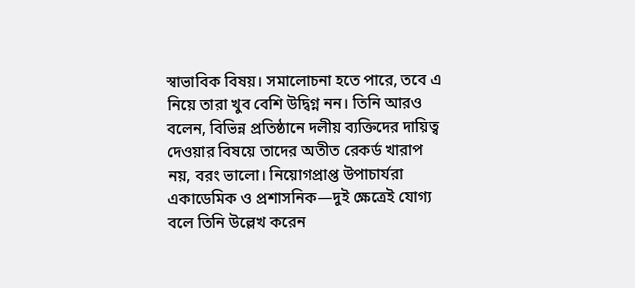স্বাভাবিক বিষয়। সমালোচনা হতে পারে, তবে এ নিয়ে তারা খুব বেশি উদ্বিগ্ন নন। তিনি আরও বলেন, বিভিন্ন প্রতিষ্ঠানে দলীয় ব্যক্তিদের দায়িত্ব দেওয়ার বিষয়ে তাদের অতীত রেকর্ড খারাপ নয়, বরং ভালো। নিয়োগপ্রাপ্ত উপাচার্যরা একাডেমিক ও প্রশাসনিক—দুই ক্ষেত্রেই যোগ্য বলে তিনি উল্লেখ করেন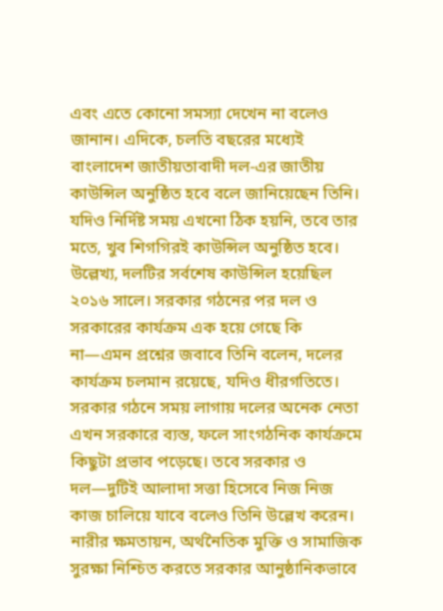এবং এতে কোনো সমস্যা দেখেন না বলেও জানান। এদিকে, চলতি বছরের মধ্যেই বাংলাদেশ জাতীয়তাবাদী দল-এর জাতীয় কাউন্সিল অনুষ্ঠিত হবে বলে জানিয়েছেন তিনি। যদিও নির্দিষ্ট সময় এখনো ঠিক হয়নি, তবে তার মতে, খুব শিগগিরই কাউন্সিল অনুষ্ঠিত হবে। উল্লেখ্য, দলটির সর্বশেষ কাউন্সিল হয়েছিল ২০১৬ সালে। সরকার গঠনের পর দল ও সরকারের কার্যক্রম এক হয়ে গেছে কি না—এমন প্রশ্নের জবাবে তিনি বলেন, দলের কার্যক্রম চলমান রয়েছে, যদিও ধীরগতিতে। সরকার গঠনে সময় লাগায় দলের অনেক নেতা এখন সরকারে ব্যস্ত, ফলে সাংগঠনিক কার্যক্রমে কিছুটা প্রভাব পড়েছে। তবে সরকার ও দল—দুটিই আলাদা সত্তা হিসেবে নিজ নিজ কাজ চালিয়ে যাবে বলেও তিনি উল্লেখ করেন।
নারীর ক্ষমতায়ন, অর্থনৈতিক মুক্তি ও সামাজিক সুরক্ষা নিশ্চিত করতে সরকার আনুষ্ঠানিকভাবে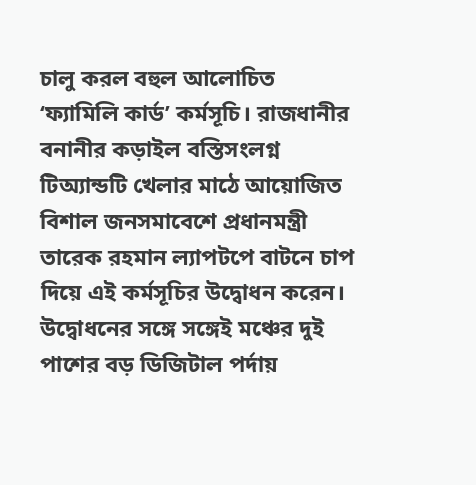চালু করল বহুল আলোচিত ‘ফ্যামিলি কার্ড’ কর্মসূচি। রাজধানীর বনানীর কড়াইল বস্তিসংলগ্ন টিঅ্যান্ডটি খেলার মাঠে আয়োজিত বিশাল জনসমাবেশে প্রধানমন্ত্রী তারেক রহমান ল্যাপটপে বাটনে চাপ দিয়ে এই কর্মসূচির উদ্বোধন করেন। উদ্বোধনের সঙ্গে সঙ্গেই মঞ্চের দুই পাশের বড় ডিজিটাল পর্দায়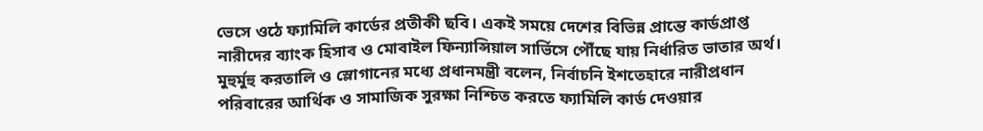ভেসে ওঠে ফ্যামিলি কার্ডের প্রতীকী ছবি। একই সময়ে দেশের বিভিন্ন প্রান্তে কার্ডপ্রাপ্ত নারীদের ব্যাংক হিসাব ও মোবাইল ফিন্যান্সিয়াল সার্ভিসে পৌঁছে যায় নির্ধারিত ভাতার অর্থ। মুহুর্মুহু করতালি ও স্লোগানের মধ্যে প্রধানমন্ত্রী বলেন, নির্বাচনি ইশতেহারে নারীপ্রধান পরিবারের আর্থিক ও সামাজিক সুরক্ষা নিশ্চিত করতে ফ্যামিলি কার্ড দেওয়ার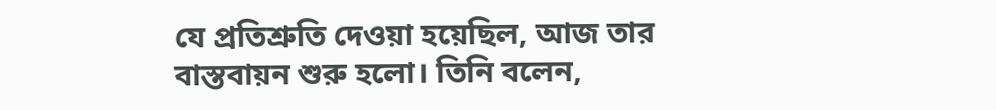যে প্রতিশ্রুতি দেওয়া হয়েছিল, আজ তার বাস্তবায়ন শুরু হলো। তিনি বলেন,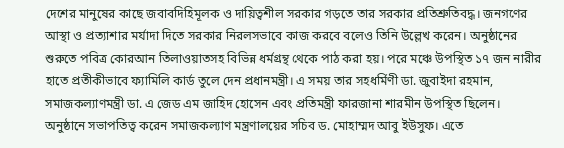দেশের মানুষের কাছে জবাবদিহিমূলক ও দায়িত্বশীল সরকার গড়তে তার সরকার প্রতিশ্রুতিবদ্ধ। জনগণের আস্থা ও প্রত্যাশার মর্যাদা দিতে সরকার নিরলসভাবে কাজ করবে বলেও তিনি উল্লেখ করেন। অনুষ্ঠানের শুরুতে পবিত্র কোরআন তিলাওয়াতসহ বিভিন্ন ধর্মগ্রন্থ থেকে পাঠ করা হয়। পরে মঞ্চে উপস্থিত ১৭ জন নারীর হাতে প্রতীকীভাবে ফ্যামিলি কার্ড তুলে দেন প্রধানমন্ত্রী। এ সময় তার সহধর্মিণী ডা. জুবাইদা রহমান, সমাজকল্যাণমন্ত্রী ডা. এ জেড এম জাহিদ হোসেন এবং প্রতিমন্ত্রী ফারজানা শারমীন উপস্থিত ছিলেন। অনুষ্ঠানে সভাপতিত্ব করেন সমাজকল্যাণ মন্ত্রণালয়ের সচিব ড. মোহাম্মদ আবু ইউসুফ। এতে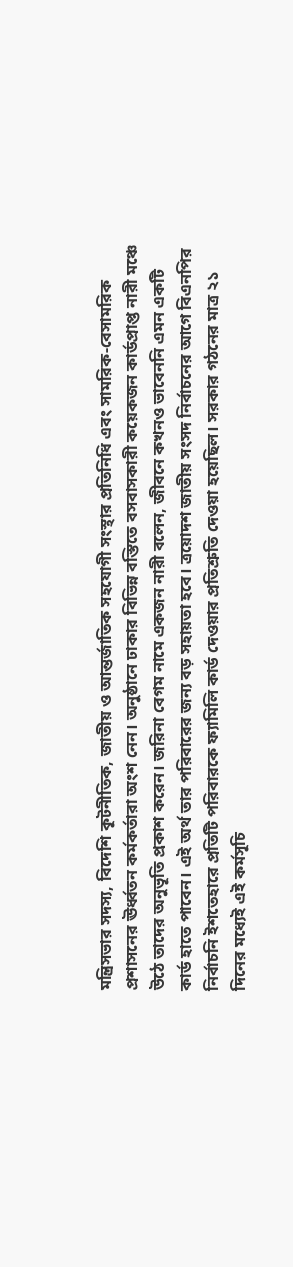মন্ত্রিসভার সদস্য, বিদেশি কূটনীতিক, জাতীয় ও আন্তর্জাতিক সহযোগী সংস্থার প্রতিনিধি এবং সামরিক-বেসামরিক প্রশাসনের ঊর্ধ্বতন কর্মকর্তারা অংশ নেন। অনুষ্ঠানে ঢাকার বিভিন্ন বস্তিতে বসবাসকারী কয়েকজন কার্ডপ্রাপ্ত নারী মঞ্চে উঠে তাদের অনুভূতি প্রকাশ করেন। জরিনা বেগম নামে একজন নারী বলেন, জীবনে কখনও ভাবেননি এমন একটি কার্ড হাতে পাবেন। এই অর্থ তার পরিবারের জন্য বড় সহায়তা হবে। ত্রয়োদশ জাতীয় সংসদ নির্বাচনের আগে বিএনপির নির্বাচনি ইশতেহারে প্রতিটি পরিবারকে ফ্যামিলি কার্ড দেওয়ার প্রতিশ্রুতি দেওয়া হয়েছিল। সরকার গঠনের মাত্র ২১ দিনের মধ্যেই এই কর্মসূচি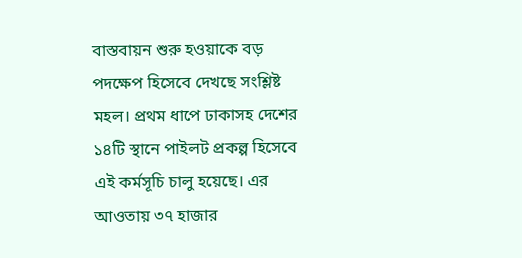বাস্তবায়ন শুরু হওয়াকে বড় পদক্ষেপ হিসেবে দেখছে সংশ্লিষ্ট মহল। প্রথম ধাপে ঢাকাসহ দেশের ১৪টি স্থানে পাইলট প্রকল্প হিসেবে এই কর্মসূচি চালু হয়েছে। এর আওতায় ৩৭ হাজার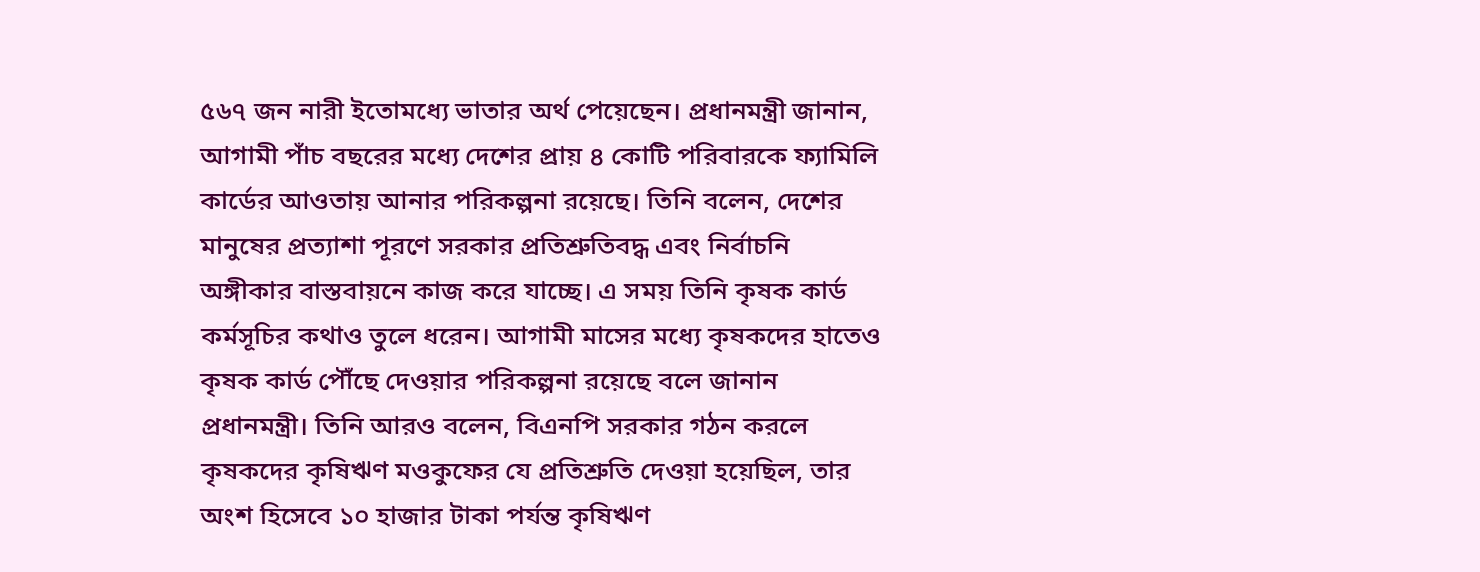৫৬৭ জন নারী ইতোমধ্যে ভাতার অর্থ পেয়েছেন। প্রধানমন্ত্রী জানান, আগামী পাঁচ বছরের মধ্যে দেশের প্রায় ৪ কোটি পরিবারকে ফ্যামিলি কার্ডের আওতায় আনার পরিকল্পনা রয়েছে। তিনি বলেন, দেশের মানুষের প্রত্যাশা পূরণে সরকার প্রতিশ্রুতিবদ্ধ এবং নির্বাচনি অঙ্গীকার বাস্তবায়নে কাজ করে যাচ্ছে। এ সময় তিনি কৃষক কার্ড কর্মসূচির কথাও তুলে ধরেন। আগামী মাসের মধ্যে কৃষকদের হাতেও কৃষক কার্ড পৌঁছে দেওয়ার পরিকল্পনা রয়েছে বলে জানান প্রধানমন্ত্রী। তিনি আরও বলেন, বিএনপি সরকার গঠন করলে কৃষকদের কৃষিঋণ মওকুফের যে প্রতিশ্রুতি দেওয়া হয়েছিল, তার অংশ হিসেবে ১০ হাজার টাকা পর্যন্ত কৃষিঋণ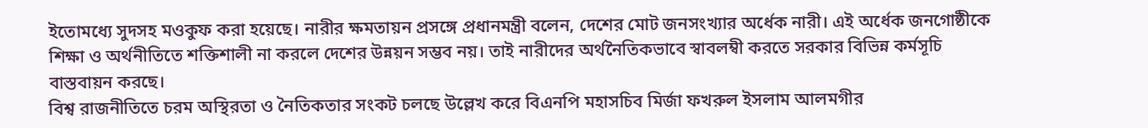ইতোমধ্যে সুদসহ মওকুফ করা হয়েছে। নারীর ক্ষমতায়ন প্রসঙ্গে প্রধানমন্ত্রী বলেন, দেশের মোট জনসংখ্যার অর্ধেক নারী। এই অর্ধেক জনগোষ্ঠীকে শিক্ষা ও অর্থনীতিতে শক্তিশালী না করলে দেশের উন্নয়ন সম্ভব নয়। তাই নারীদের অর্থনৈতিকভাবে স্বাবলম্বী করতে সরকার বিভিন্ন কর্মসূচি বাস্তবায়ন করছে।
বিশ্ব রাজনীতিতে চরম অস্থিরতা ও নৈতিকতার সংকট চলছে উল্লেখ করে বিএনপি মহাসচিব মির্জা ফখরুল ইসলাম আলমগীর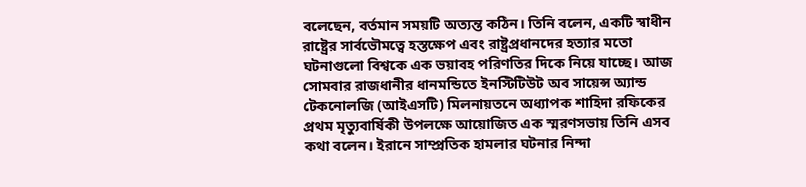বলেছেন, বর্তমান সময়টি অত্যন্ত কঠিন। তিনি বলেন, একটি স্বাধীন রাষ্ট্রের সার্বভৌমত্বে হস্তক্ষেপ এবং রাষ্ট্রপ্রধানদের হত্যার মতো ঘটনাগুলো বিশ্বকে এক ভয়াবহ পরিণতির দিকে নিয়ে যাচ্ছে। আজ সোমবার রাজধানীর ধানমন্ডিতে ইনস্টিটিউট অব সায়েন্স অ্যান্ড টেকনোলজি (আইএসটি) মিলনায়তনে অধ্যাপক শাহিদা রফিকের প্রথম মৃত্যুবার্ষিকী উপলক্ষে আয়োজিত এক স্মরণসভায় তিনি এসব কথা বলেন। ইরানে সাম্প্রতিক হামলার ঘটনার নিন্দা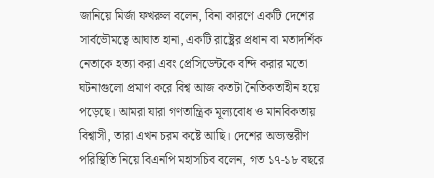জানিয়ে মির্জা ফখরুল বলেন, বিনা কারণে একটি দেশের সার্বভৌমত্বে আঘাত হানা, একটি রাষ্ট্রের প্রধান বা মতাদর্শিক নেতাকে হত্যা করা এবং প্রেসিডেন্টকে বন্দি করার মতো ঘটনাগুলো প্রমাণ করে বিশ্ব আজ কতটা নৈতিকতাহীন হয়ে পড়েছে। আমরা যারা গণতান্ত্রিক মূল্যবোধ ও মানবিকতায় বিশ্বাসী, তারা এখন চরম কষ্টে আছি। দেশের অভ্যন্তরীণ পরিস্থিতি নিয়ে বিএনপি মহাসচিব বলেন, গত ১৭-১৮ বছরে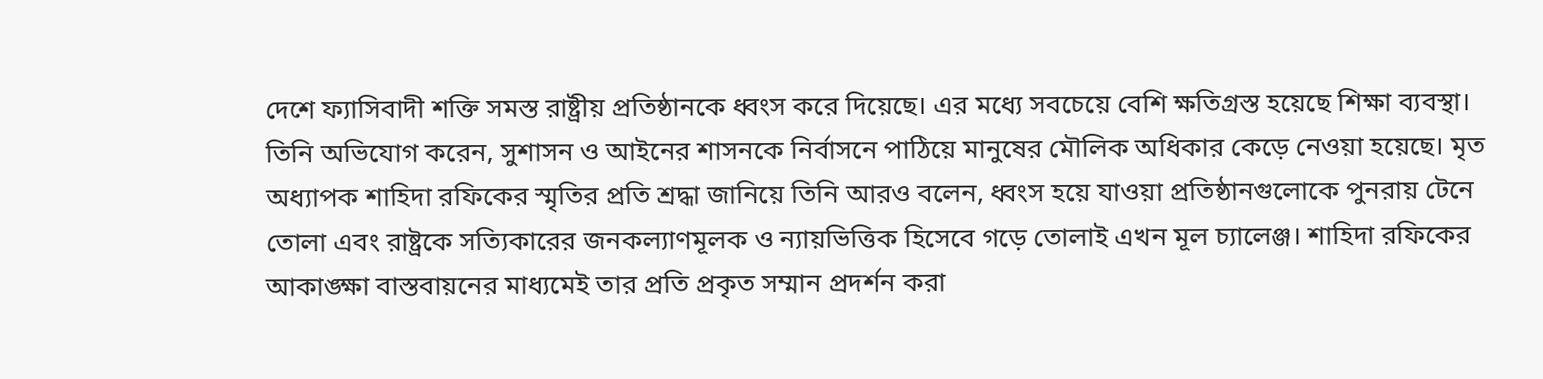দেশে ফ্যাসিবাদী শক্তি সমস্ত রাষ্ট্রীয় প্রতিষ্ঠানকে ধ্বংস করে দিয়েছে। এর মধ্যে সবচেয়ে বেশি ক্ষতিগ্রস্ত হয়েছে শিক্ষা ব্যবস্থা। তিনি অভিযোগ করেন, সুশাসন ও আইনের শাসনকে নির্বাসনে পাঠিয়ে মানুষের মৌলিক অধিকার কেড়ে নেওয়া হয়েছে। মৃত অধ্যাপক শাহিদা রফিকের স্মৃতির প্রতি শ্রদ্ধা জানিয়ে তিনি আরও বলেন, ধ্বংস হয়ে যাওয়া প্রতিষ্ঠানগুলোকে পুনরায় টেনে তোলা এবং রাষ্ট্রকে সত্যিকারের জনকল্যাণমূলক ও ন্যায়ভিত্তিক হিসেবে গড়ে তোলাই এখন মূল চ্যালেঞ্জ। শাহিদা রফিকের আকাঙ্ক্ষা বাস্তবায়নের মাধ্যমেই তার প্রতি প্রকৃত সম্মান প্রদর্শন করা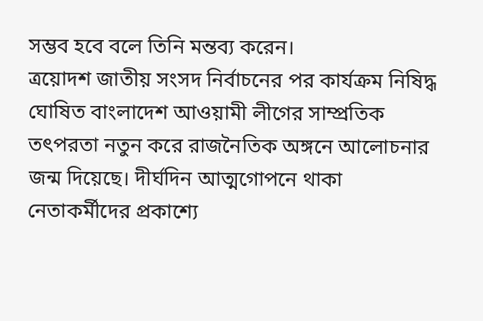সম্ভব হবে বলে তিনি মন্তব্য করেন।
ত্রয়োদশ জাতীয় সংসদ নির্বাচনের পর কার্যক্রম নিষিদ্ধ ঘোষিত বাংলাদেশ আওয়ামী লীগের সাম্প্রতিক তৎপরতা নতুন করে রাজনৈতিক অঙ্গনে আলোচনার জন্ম দিয়েছে। দীর্ঘদিন আত্মগোপনে থাকা নেতাকর্মীদের প্রকাশ্যে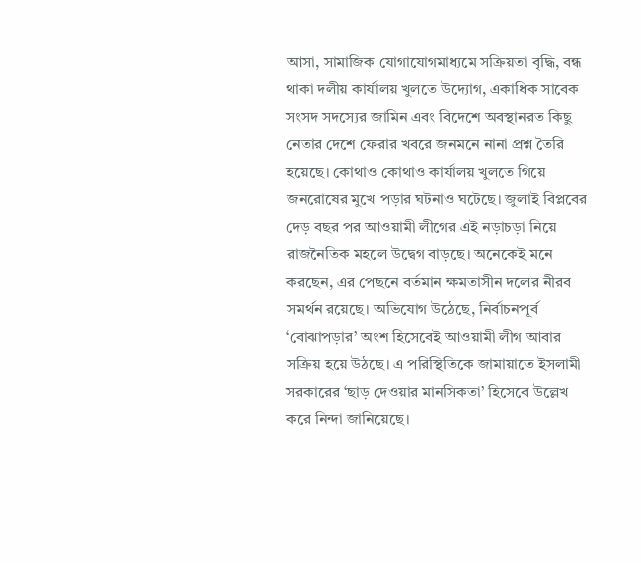আসা, সামাজিক যোগাযোগমাধ্যমে সক্রিয়তা বৃদ্ধি, বন্ধ থাকা দলীয় কার্যালয় খুলতে উদ্যোগ, একাধিক সাবেক সংসদ সদস্যের জামিন এবং বিদেশে অবস্থানরত কিছু নেতার দেশে ফেরার খবরে জনমনে নানা প্রশ্ন তৈরি হয়েছে। কোথাও কোথাও কার্যালয় খুলতে গিয়ে জনরোষের মুখে পড়ার ঘটনাও ঘটেছে। জুলাই বিপ্লবের দেড় বছর পর আওয়ামী লীগের এই নড়াচড়া নিয়ে রাজনৈতিক মহলে উদ্বেগ বাড়ছে। অনেকেই মনে করছেন, এর পেছনে বর্তমান ক্ষমতাসীন দলের নীরব সমর্থন রয়েছে। অভিযোগ উঠেছে, নির্বাচনপূর্ব ‘বোঝাপড়ার’ অংশ হিসেবেই আওয়ামী লীগ আবার সক্রিয় হয়ে উঠছে। এ পরিস্থিতিকে জামায়াতে ইসলামী সরকারের ‘ছাড় দেওয়ার মানসিকতা’ হিসেবে উল্লেখ করে নিন্দা জানিয়েছে।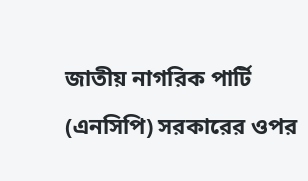জাতীয় নাগরিক পার্টি (এনসিপি) সরকারের ওপর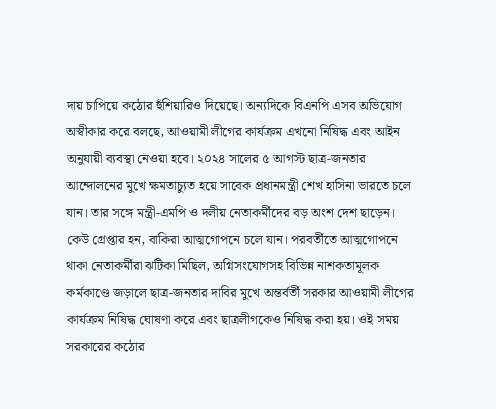দায় চাপিয়ে কঠোর হুঁশিয়ারিও দিয়েছে। অন্যদিকে বিএনপি এসব অভিযোগ অস্বীকার করে বলছে, আওয়ামী লীগের কার্যক্রম এখনো নিষিদ্ধ এবং আইন অনুযায়ী ব্যবস্থা নেওয়া হবে। ২০২৪ সালের ৫ আগস্ট ছাত্র-জনতার আন্দোলনের মুখে ক্ষমতাচ্যুত হয়ে সাবেক প্রধানমন্ত্রী শেখ হাসিনা ভারতে চলে যান। তার সঙ্গে মন্ত্রী-এমপি ও দলীয় নেতাকর্মীদের বড় অংশ দেশ ছাড়েন। কেউ গ্রেপ্তার হন, বাকিরা আত্মগোপনে চলে যান। পরবর্তীতে আত্মগোপনে থাকা নেতাকর্মীরা ঝটিকা মিছিল, অগ্নিসংযোগসহ বিভিন্ন নাশকতামূলক কর্মকাণ্ডে জড়ালে ছাত্র-জনতার দাবির মুখে অন্তর্বর্তী সরকার আওয়ামী লীগের কার্যক্রম নিষিদ্ধ ঘোষণা করে এবং ছাত্রলীগকেও নিষিদ্ধ করা হয়। ওই সময় সরকারের কঠোর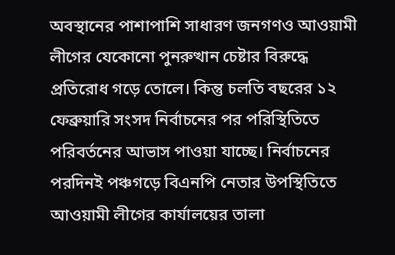অবস্থানের পাশাপাশি সাধারণ জনগণও আওয়ামী লীগের যেকোনো পুনরুত্থান চেষ্টার বিরুদ্ধে প্রতিরোধ গড়ে তোলে। কিন্তু চলতি বছরের ১২ ফেব্রুয়ারি সংসদ নির্বাচনের পর পরিস্থিতিতে পরিবর্তনের আভাস পাওয়া যাচ্ছে। নির্বাচনের পরদিনই পঞ্চগড়ে বিএনপি নেতার উপস্থিতিতে আওয়ামী লীগের কার্যালয়ের তালা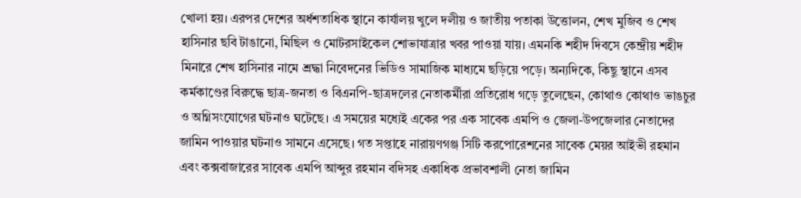খোলা হয়। এরপর দেশের অর্ধশতাধিক স্থানে কার্যালয় খুলে দলীয় ও জাতীয় পতাকা উত্তোলন, শেখ মুজিব ও শেখ হাসিনার ছবি টাঙানো, মিছিল ও মোটরসাইকেল শোভাযাত্রার খবর পাওয়া যায়। এমনকি শহীদ দিবসে কেন্দ্রীয় শহীদ মিনারে শেখ হাসিনার নামে শ্রদ্ধা নিবেদনের ভিডিও সামাজিক মাধ্যমে ছড়িয়ে পড়ে। অন্যদিকে, কিছু স্থানে এসব কর্মকাণ্ডের বিরুদ্ধে ছাত্র-জনতা ও বিএনপি-ছাত্রদলের নেতাকর্মীরা প্রতিরোধ গড়ে তুলেছেন, কোথাও কোথাও ভাঙচুর ও অগ্নিসংযোগের ঘটনাও ঘটেছে। এ সময়ের মধ্যেই একের পর এক সাবেক এমপি ও জেলা-উপজেলার নেতাদের জামিন পাওয়ার ঘটনাও সামনে এসেছে। গত সপ্তাহে নারায়ণগঞ্জ সিটি করপোরেশনের সাবেক মেয়র আইভী রহমান এবং কক্সবাজারের সাবেক এমপি আব্দুর রহমান বদিসহ একাধিক প্রভাবশালী নেতা জামিন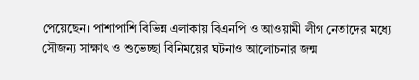পেয়েছেন। পাশাপাশি বিভিন্ন এলাকায় বিএনপি ও আওয়ামী লীগ নেতাদের মধ্যে সৌজন্য সাক্ষাৎ ও শুভেচ্ছা বিনিময়ের ঘটনাও আলোচনার জন্ম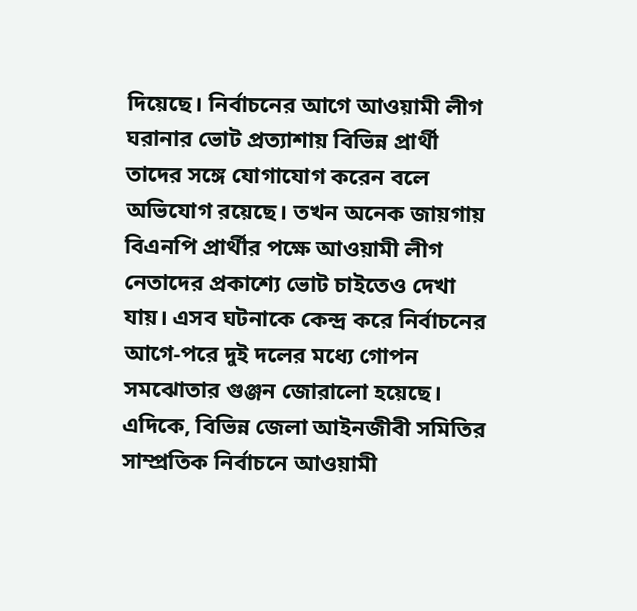দিয়েছে। নির্বাচনের আগে আওয়ামী লীগ ঘরানার ভোট প্রত্যাশায় বিভিন্ন প্রার্থী তাদের সঙ্গে যোগাযোগ করেন বলে অভিযোগ রয়েছে। তখন অনেক জায়গায় বিএনপি প্রার্থীর পক্ষে আওয়ামী লীগ নেতাদের প্রকাশ্যে ভোট চাইতেও দেখা যায়। এসব ঘটনাকে কেন্দ্র করে নির্বাচনের আগে-পরে দুই দলের মধ্যে গোপন সমঝোতার গুঞ্জন জোরালো হয়েছে। এদিকে, বিভিন্ন জেলা আইনজীবী সমিতির সাম্প্রতিক নির্বাচনে আওয়ামী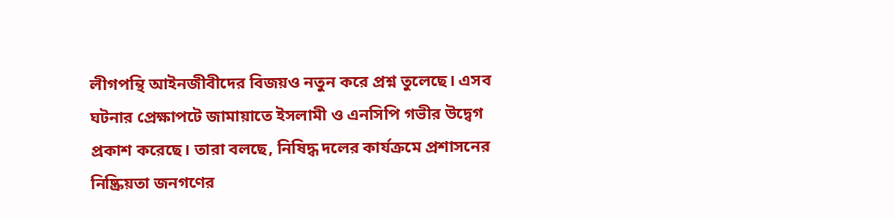লীগপন্থি আইনজীবীদের বিজয়ও নতুন করে প্রশ্ন তুলেছে। এসব ঘটনার প্রেক্ষাপটে জামায়াতে ইসলামী ও এনসিপি গভীর উদ্বেগ প্রকাশ করেছে। তারা বলছে, নিষিদ্ধ দলের কার্যক্রমে প্রশাসনের নিষ্ক্রিয়তা জনগণের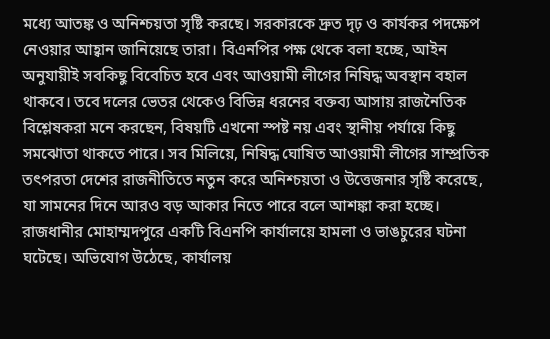মধ্যে আতঙ্ক ও অনিশ্চয়তা সৃষ্টি করছে। সরকারকে দ্রুত দৃঢ় ও কার্যকর পদক্ষেপ নেওয়ার আহ্বান জানিয়েছে তারা। বিএনপির পক্ষ থেকে বলা হচ্ছে, আইন অনুযায়ীই সবকিছু বিবেচিত হবে এবং আওয়ামী লীগের নিষিদ্ধ অবস্থান বহাল থাকবে। তবে দলের ভেতর থেকেও বিভিন্ন ধরনের বক্তব্য আসায় রাজনৈতিক বিশ্লেষকরা মনে করছেন, বিষয়টি এখনো স্পষ্ট নয় এবং স্থানীয় পর্যায়ে কিছু সমঝোতা থাকতে পারে। সব মিলিয়ে, নিষিদ্ধ ঘোষিত আওয়ামী লীগের সাম্প্রতিক তৎপরতা দেশের রাজনীতিতে নতুন করে অনিশ্চয়তা ও উত্তেজনার সৃষ্টি করেছে, যা সামনের দিনে আরও বড় আকার নিতে পারে বলে আশঙ্কা করা হচ্ছে।
রাজধানীর মোহাম্মদপুরে একটি বিএনপি কার্যালয়ে হামলা ও ভাঙচুরের ঘটনা ঘটেছে। অভিযোগ উঠেছে, কার্যালয়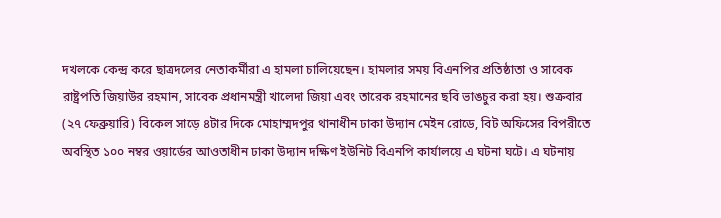দখলকে কেন্দ্র করে ছাত্রদলের নেতাকর্মীরা এ হামলা চালিয়েছেন। হামলার সময় বিএনপির প্রতিষ্ঠাতা ও সাবেক রাষ্ট্রপতি জিয়াউর রহমান, সাবেক প্রধানমন্ত্রী খালেদা জিয়া এবং তারেক রহমানের ছবি ভাঙচুর করা হয়। শুক্রবার (২৭ ফেব্রুয়ারি) বিকেল সাড়ে ৪টার দিকে মোহাম্মদপুর থানাধীন ঢাকা উদ্যান মেইন রোডে, বিট অফিসের বিপরীতে অবস্থিত ১০০ নম্বর ওয়ার্ডের আওতাধীন ঢাকা উদ্যান দক্ষিণ ইউনিট বিএনপি কার্যালয়ে এ ঘটনা ঘটে। এ ঘটনায়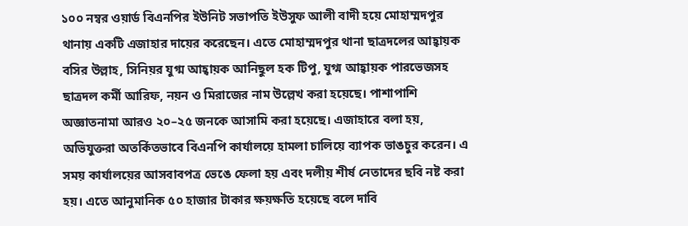১০০ নম্বর ওয়ার্ড বিএনপির ইউনিট সভাপতি ইউসুফ আলী বাদী হয়ে মোহাম্মদপুর থানায় একটি এজাহার দায়ের করেছেন। এতে মোহাম্মদপুর থানা ছাত্রদলের আহ্বায়ক বসির উল্লাহ, সিনিয়র যুগ্ম আহ্বায়ক আনিছুল হক টিপু, যুগ্ম আহ্বায়ক পারভেজসহ ছাত্রদল কর্মী আরিফ, নয়ন ও মিরাজের নাম উল্লেখ করা হয়েছে। পাশাপাশি অজ্ঞাতনামা আরও ২০–২৫ জনকে আসামি করা হয়েছে। এজাহারে বলা হয়, অভিযুক্তরা অতর্কিতভাবে বিএনপি কার্যালয়ে হামলা চালিয়ে ব্যাপক ভাঙচুর করেন। এ সময় কার্যালয়ের আসবাবপত্র ভেঙে ফেলা হয় এবং দলীয় শীর্ষ নেতাদের ছবি নষ্ট করা হয়। এতে আনুমানিক ৫০ হাজার টাকার ক্ষয়ক্ষতি হয়েছে বলে দাবি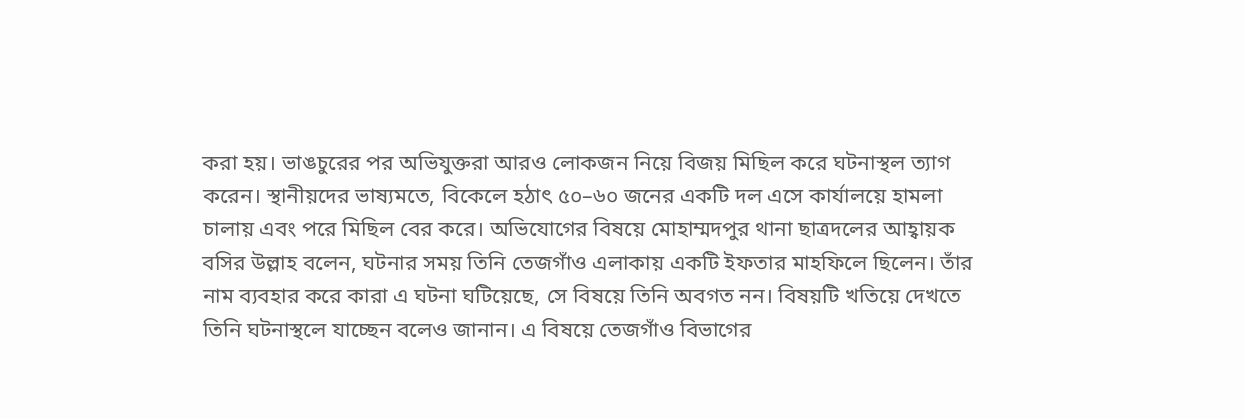করা হয়। ভাঙচুরের পর অভিযুক্তরা আরও লোকজন নিয়ে বিজয় মিছিল করে ঘটনাস্থল ত্যাগ করেন। স্থানীয়দের ভাষ্যমতে, বিকেলে হঠাৎ ৫০–৬০ জনের একটি দল এসে কার্যালয়ে হামলা চালায় এবং পরে মিছিল বের করে। অভিযোগের বিষয়ে মোহাম্মদপুর থানা ছাত্রদলের আহ্বায়ক বসির উল্লাহ বলেন, ঘটনার সময় তিনি তেজগাঁও এলাকায় একটি ইফতার মাহফিলে ছিলেন। তাঁর নাম ব্যবহার করে কারা এ ঘটনা ঘটিয়েছে, সে বিষয়ে তিনি অবগত নন। বিষয়টি খতিয়ে দেখতে তিনি ঘটনাস্থলে যাচ্ছেন বলেও জানান। এ বিষয়ে তেজগাঁও বিভাগের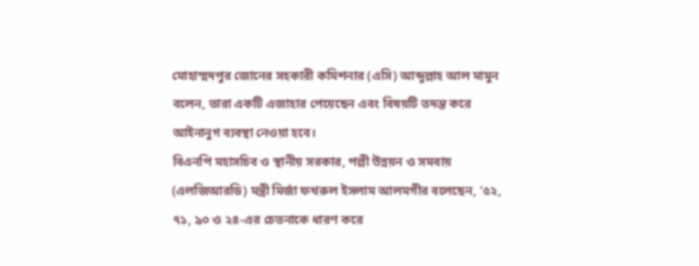মোহাম্মদপুর জোনের সহকারী কমিশনার (এসি) আব্দুল্লাহ আল মামুন বলেন, তারা একটি এজাহার পেয়েছেন এবং বিষয়টি তদন্ত করে আইনানুগ ব্যবস্থা নেওয়া হবে।
বিএনপি মহাসচিব ও স্থানীয় সরকার, পল্লী উন্নয়ন ও সমবায় (এলজিআরডি) মন্ত্রী মির্জা ফখরুল ইসলাম আলমগীর বলেছেন, ‘৫২, ৭১, ৯০ ও ২৪-এর চেতনাকে ধারণ করে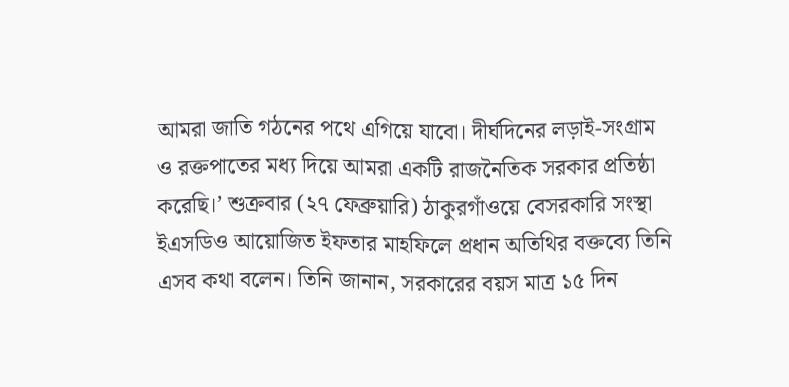আমরা জাতি গঠনের পথে এগিয়ে যাবো। দীর্ঘদিনের লড়াই-সংগ্রাম ও রক্তপাতের মধ্য দিয়ে আমরা একটি রাজনৈতিক সরকার প্রতিষ্ঠা করেছি।’ শুক্রবার (২৭ ফেব্রুয়ারি) ঠাকুরগাঁওয়ে বেসরকারি সংস্থা ইএসডিও আয়োজিত ইফতার মাহফিলে প্রধান অতিথির বক্তব্যে তিনি এসব কথা বলেন। তিনি জানান, সরকারের বয়স মাত্র ১৫ দিন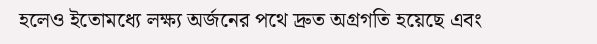হলেও ইতোমধ্যে লক্ষ্য অর্জনের পথে দ্রুত অগ্রগতি হয়েছে এবং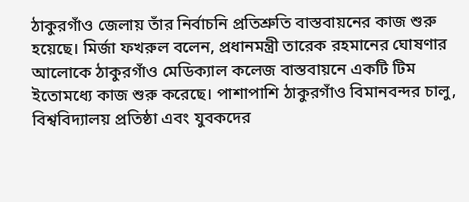ঠাকুরগাঁও জেলায় তাঁর নির্বাচনি প্রতিশ্রুতি বাস্তবায়নের কাজ শুরু হয়েছে। মির্জা ফখরুল বলেন, প্রধানমন্ত্রী তারেক রহমানের ঘোষণার আলোকে ঠাকুরগাঁও মেডিক্যাল কলেজ বাস্তবায়নে একটি টিম ইতোমধ্যে কাজ শুরু করেছে। পাশাপাশি ঠাকুরগাঁও বিমানবন্দর চালু, বিশ্ববিদ্যালয় প্রতিষ্ঠা এবং যুবকদের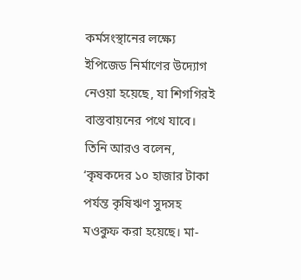কর্মসংস্থানের লক্ষ্যে ইপিজেড নির্মাণের উদ্যোগ নেওয়া হয়েছে, যা শিগগিরই বাস্তবায়নের পথে যাবে। তিনি আরও বলেন, ‘কৃষকদের ১০ হাজার টাকা পর্যন্ত কৃষিঋণ সুদসহ মওকুফ করা হয়েছে। মা-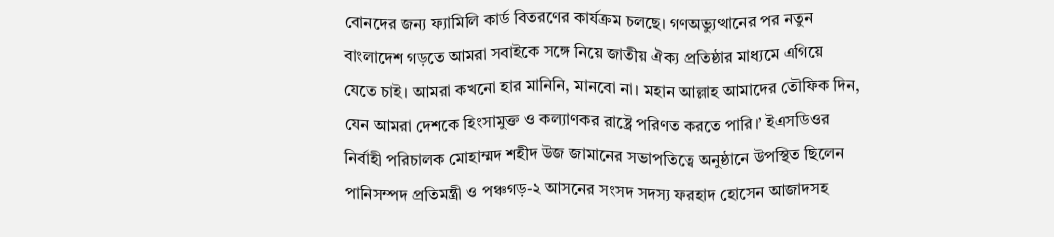বোনদের জন্য ফ্যামিলি কার্ড বিতরণের কার্যক্রম চলছে। গণঅভ্যুত্থানের পর নতুন বাংলাদেশ গড়তে আমরা সবাইকে সঙ্গে নিয়ে জাতীয় ঐক্য প্রতিষ্ঠার মাধ্যমে এগিয়ে যেতে চাই। আমরা কখনো হার মানিনি, মানবো না। মহান আল্লাহ আমাদের তৌফিক দিন, যেন আমরা দেশকে হিংসামুক্ত ও কল্যাণকর রাষ্ট্রে পরিণত করতে পারি।’ ইএসডিওর নির্বাহী পরিচালক মোহাম্মদ শহীদ উজ জামানের সভাপতিত্বে অনুষ্ঠানে উপস্থিত ছিলেন পানিসম্পদ প্রতিমন্ত্রী ও পঞ্চগড়-২ আসনের সংসদ সদস্য ফরহাদ হোসেন আজাদসহ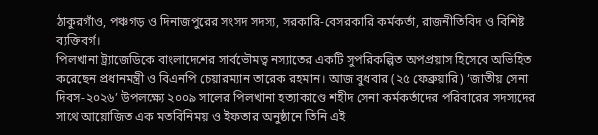ঠাকুরগাঁও, পঞ্চগড় ও দিনাজপুরের সংসদ সদস্য, সরকারি-বেসরকারি কর্মকর্তা, রাজনীতিবিদ ও বিশিষ্ট ব্যক্তিবর্গ।
পিলখানা ট্র্যাজেডিকে বাংলাদেশের সার্বভৌমত্ব নস্যাতের একটি সুপরিকল্পিত অপপ্রয়াস হিসেবে অভিহিত করেছেন প্রধানমন্ত্রী ও বিএনপি চেয়ারম্যান তারেক রহমান। আজ বুধবার (২৫ ফেব্রুয়ারি) ‘জাতীয় সেনা দিবস-২০২৬’ উপলক্ষ্যে ২০০৯ সালের পিলখানা হত্যাকাণ্ডে শহীদ সেনা কর্মকর্তাদের পরিবারের সদস্যদের সাথে আয়োজিত এক মতবিনিময় ও ইফতার অনুষ্ঠানে তিনি এই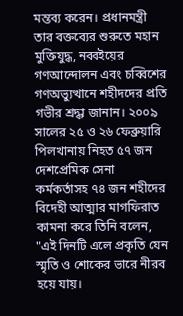মন্তব্য করেন। প্রধানমন্ত্রী তার বক্তব্যের শুরুতে মহান মুক্তিযুদ্ধ, নব্বইয়ের গণআন্দোলন এবং চব্বিশের গণঅভ্যুত্থানে শহীদদের প্রতি গভীর শ্রদ্ধা জানান। ২০০৯ সালের ২৫ ও ২৬ ফেব্রুয়ারি পিলখানায় নিহত ৫৭ জন দেশপ্রেমিক সেনা কর্মকর্তাসহ ৭৪ জন শহীদের বিদেহী আত্মার মাগফিরাত কামনা করে তিনি বলেন, "এই দিনটি এলে প্রকৃতি যেন স্মৃতি ও শোকের ভারে নীরব হয়ে যায়।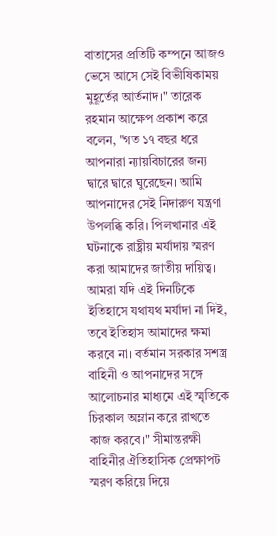বাতাসের প্রতিটি কম্পনে আজও ভেসে আসে সেই বিভীষিকাময় মুহূর্তের আর্তনাদ।" তারেক রহমান আক্ষেপ প্রকাশ করে বলেন, "গত ১৭ বছর ধরে আপনারা ন্যায়বিচারের জন্য দ্বারে দ্বারে ঘুরেছেন। আমি আপনাদের সেই নিদারুণ যন্ত্রণা উপলব্ধি করি। পিলখানার এই ঘটনাকে রাষ্ট্রীয় মর্যাদায় স্মরণ করা আমাদের জাতীয় দায়িত্ব। আমরা যদি এই দিনটিকে ইতিহাসে যথাযথ মর্যাদা না দিই, তবে ইতিহাস আমাদের ক্ষমা করবে না। বর্তমান সরকার সশস্ত্র বাহিনী ও আপনাদের সঙ্গে আলোচনার মাধ্যমে এই স্মৃতিকে চিরকাল অম্লান করে রাখতে কাজ করবে।" সীমান্তরক্ষী বাহিনীর ঐতিহাসিক প্রেক্ষাপট স্মরণ করিয়ে দিয়ে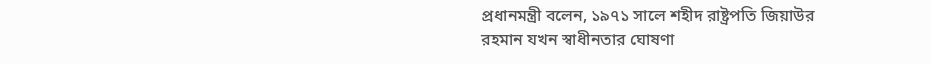প্রধানমন্ত্রী বলেন, ১৯৭১ সালে শহীদ রাষ্ট্রপতি জিয়াউর রহমান যখন স্বাধীনতার ঘোষণা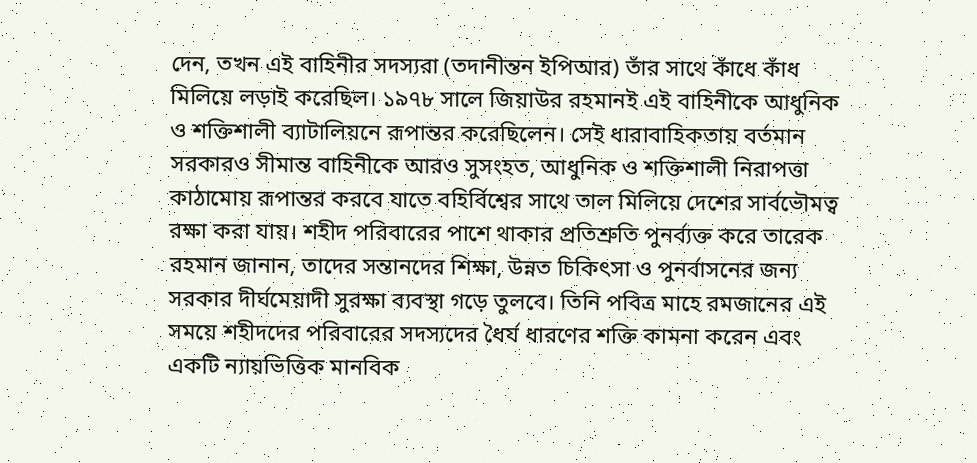দেন, তখন এই বাহিনীর সদস্যরা (তদানীন্তন ইপিআর) তাঁর সাথে কাঁধে কাঁধ মিলিয়ে লড়াই করেছিল। ১৯৭৮ সালে জিয়াউর রহমানই এই বাহিনীকে আধুনিক ও শক্তিশালী ব্যাটালিয়নে রূপান্তর করেছিলেন। সেই ধারাবাহিকতায় বর্তমান সরকারও সীমান্ত বাহিনীকে আরও সুসংহত, আধুনিক ও শক্তিশালী নিরাপত্তা কাঠামোয় রূপান্তর করবে যাতে বহির্বিশ্বের সাথে তাল মিলিয়ে দেশের সার্বভৌমত্ব রক্ষা করা যায়। শহীদ পরিবারের পাশে থাকার প্রতিশ্রুতি পুনর্ব্যক্ত করে তারেক রহমান জানান, তাদের সন্তানদের শিক্ষা, উন্নত চিকিৎসা ও পুনর্বাসনের জন্য সরকার দীর্ঘমেয়াদী সুরক্ষা ব্যবস্থা গড়ে তুলবে। তিনি পবিত্র মাহে রমজানের এই সময়ে শহীদদের পরিবারের সদস্যদের ধৈর্য ধারণের শক্তি কামনা করেন এবং একটি ন্যায়ভিত্তিক মানবিক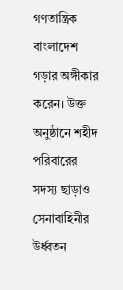গণতান্ত্রিক বাংলাদেশ গড়ার অঙ্গীকার করেন। উক্ত অনুষ্ঠানে শহীদ পরিবারের সদস্য ছাড়াও সেনাবাহিনীর উর্ধ্বতন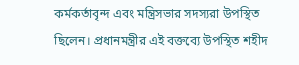কর্মকর্তাবৃন্দ এবং মন্ত্রিসভার সদস্যরা উপস্থিত ছিলেন। প্রধানমন্ত্রীর এই বক্তব্যে উপস্থিত শহীদ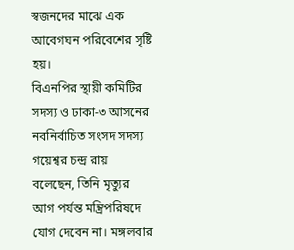স্বজনদের মাঝে এক আবেগঘন পরিবেশের সৃষ্টি হয়।
বিএনপির স্থায়ী কমিটির সদস্য ও ঢাকা-৩ আসনের নবনির্বাচিত সংসদ সদস্য গয়েশ্বর চন্দ্র রায় বলেছেন, তিনি মৃত্যুর আগ পর্যন্ত মন্ত্রিপরিষদে যোগ দেবেন না। মঙ্গলবার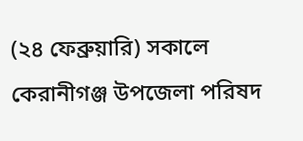(২৪ ফেব্রুয়ারি) সকালে কেরানীগঞ্জ উপজেলা পরিষদ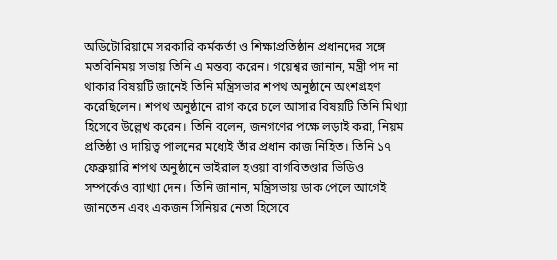অডিটোরিয়ামে সরকারি কর্মকর্তা ও শিক্ষাপ্রতিষ্ঠান প্রধানদের সঙ্গে মতবিনিময় সভায় তিনি এ মন্তব্য করেন। গয়েশ্বর জানান, মন্ত্রী পদ না থাকার বিষয়টি জানেই তিনি মন্ত্রিসভার শপথ অনুষ্ঠানে অংশগ্রহণ করেছিলেন। শপথ অনুষ্ঠানে রাগ করে চলে আসার বিষয়টি তিনি মিথ্যা হিসেবে উল্লেখ করেন। তিনি বলেন, জনগণের পক্ষে লড়াই করা, নিয়ম প্রতিষ্ঠা ও দায়িত্ব পালনের মধ্যেই তাঁর প্রধান কাজ নিহিত। তিনি ১৭ ফেব্রুয়ারি শপথ অনুষ্ঠানে ভাইরাল হওয়া বাগবিতণ্ডার ভিডিও সম্পর্কেও ব্যাখ্যা দেন। তিনি জানান, মন্ত্রিসভায় ডাক পেলে আগেই জানতেন এবং একজন সিনিয়র নেতা হিসেবে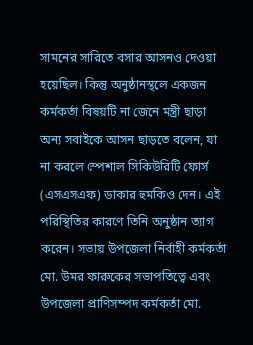সামনের সারিতে বসার আসনও দেওয়া হয়েছিল। কিন্তু অনুষ্ঠানস্থলে একজন কর্মকর্তা বিষয়টি না জেনে মন্ত্রী ছাড়া অন্য সবাইকে আসন ছাড়তে বলেন, যা না করলে স্পেশাল সিকিউরিটি ফোর্স (এসএসএফ) ডাকার হুমকিও দেন। এই পরিস্থিতির কারণে তিনি অনুষ্ঠান ত্যাগ করেন। সভায় উপজেলা নির্বাহী কর্মকর্তা মো. উমর ফারুকের সভাপতিত্বে এবং উপজেলা প্রাণিসম্পদ কর্মকর্তা মো.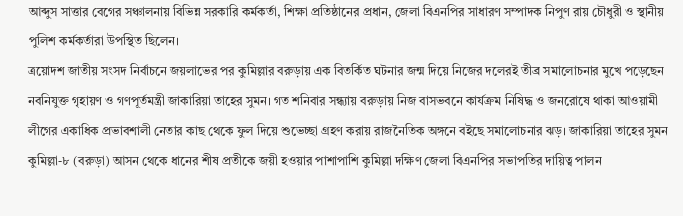আব্দুস সাত্তার বেগের সঞ্চালনায় বিভিন্ন সরকারি কর্মকর্তা, শিক্ষা প্রতিষ্ঠানের প্রধান, জেলা বিএনপির সাধারণ সম্পাদক নিপুণ রায় চৌধুরী ও স্থানীয় পুলিশ কর্মকর্তারা উপস্থিত ছিলেন।
ত্রয়োদশ জাতীয় সংসদ নির্বাচনে জয়লাভের পর কুমিল্লার বরুড়ায় এক বিতর্কিত ঘটনার জন্ম দিয়ে নিজের দলেরই তীব্র সমালোচনার মুখে পড়েছেন নবনিযুক্ত গৃহায়ণ ও গণপূর্তমন্ত্রী জাকারিয়া তাহের সুমন। গত শনিবার সন্ধ্যায় বরুড়ায় নিজ বাসভবনে কার্যক্রম নিষিদ্ধ ও জনরোষে থাকা আওয়ামী লীগের একাধিক প্রভাবশালী নেতার কাছ থেকে ফুল দিয়ে শুভেচ্ছা গ্রহণ করায় রাজনৈতিক অঙ্গনে বইছে সমালোচনার ঝড়। জাকারিয়া তাহের সুমন কুমিল্লা-৮ (বরুড়া) আসন থেকে ধানের শীষ প্রতীকে জয়ী হওয়ার পাশাপাশি কুমিল্লা দক্ষিণ জেলা বিএনপির সভাপতির দায়িত্ব পালন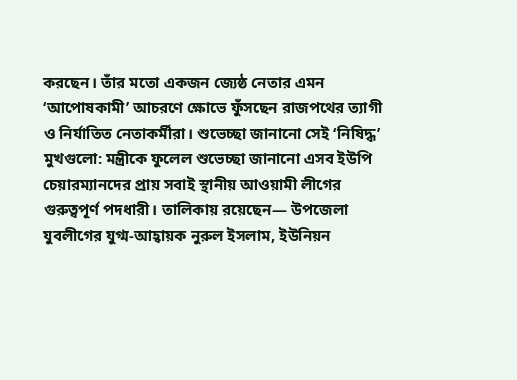করছেন। তাঁর মতো একজন জ্যেষ্ঠ নেতার এমন ‘আপোষকামী’ আচরণে ক্ষোভে ফুঁসছেন রাজপথের ত্যাগী ও নির্যাতিত নেতাকর্মীরা। শুভেচ্ছা জানানো সেই ‘নিষিদ্ধ’ মুখগুলো: মন্ত্রীকে ফুলেল শুভেচ্ছা জানানো এসব ইউপি চেয়ারম্যানদের প্রায় সবাই স্থানীয় আওয়ামী লীগের গুরুত্বপূর্ণ পদধারী। তালিকায় রয়েছেন— উপজেলা যুবলীগের যুগ্ম-আহ্বায়ক নুরুল ইসলাম, ইউনিয়ন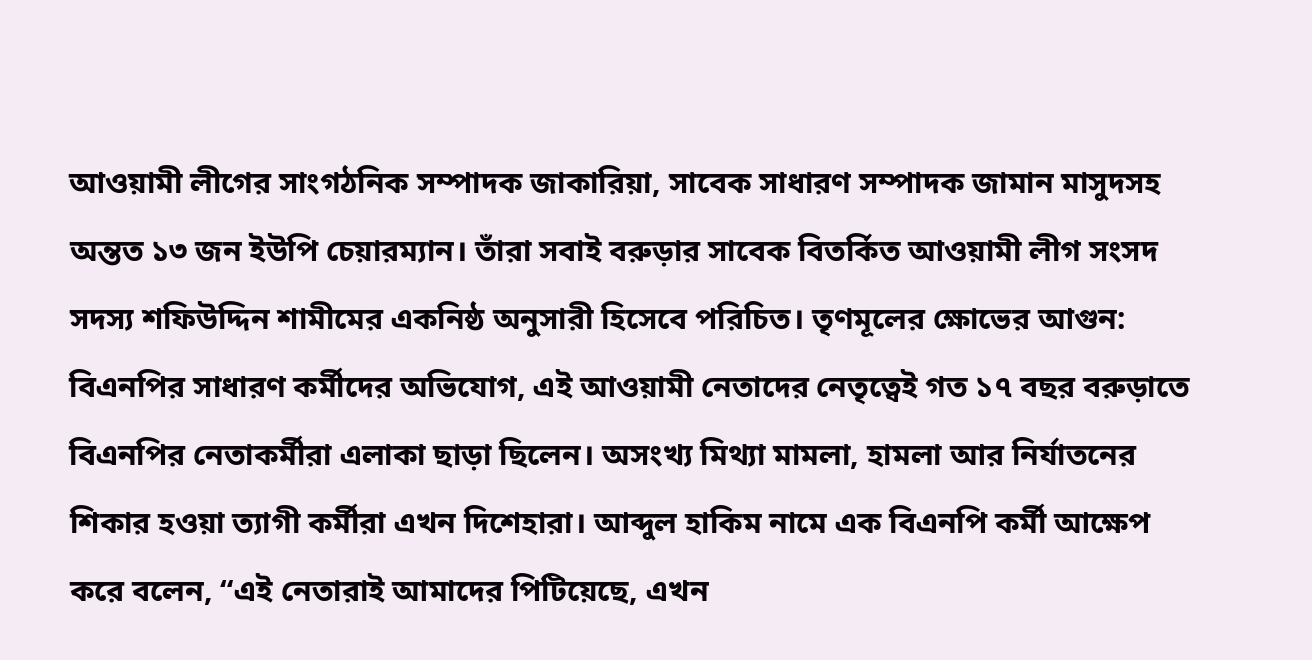আওয়ামী লীগের সাংগঠনিক সম্পাদক জাকারিয়া, সাবেক সাধারণ সম্পাদক জামান মাসুদসহ অন্তত ১৩ জন ইউপি চেয়ারম্যান। তাঁরা সবাই বরুড়ার সাবেক বিতর্কিত আওয়ামী লীগ সংসদ সদস্য শফিউদ্দিন শামীমের একনিষ্ঠ অনুসারী হিসেবে পরিচিত। তৃণমূলের ক্ষোভের আগুন: বিএনপির সাধারণ কর্মীদের অভিযোগ, এই আওয়ামী নেতাদের নেতৃত্বেই গত ১৭ বছর বরুড়াতে বিএনপির নেতাকর্মীরা এলাকা ছাড়া ছিলেন। অসংখ্য মিথ্যা মামলা, হামলা আর নির্যাতনের শিকার হওয়া ত্যাগী কর্মীরা এখন দিশেহারা। আব্দুল হাকিম নামে এক বিএনপি কর্মী আক্ষেপ করে বলেন, “এই নেতারাই আমাদের পিটিয়েছে, এখন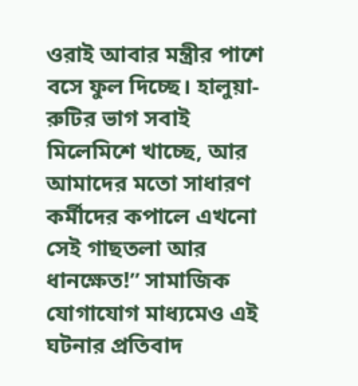ওরাই আবার মন্ত্রীর পাশে বসে ফুল দিচ্ছে। হালুয়া-রুটির ভাগ সবাই মিলেমিশে খাচ্ছে, আর আমাদের মতো সাধারণ কর্মীদের কপালে এখনো সেই গাছতলা আর ধানক্ষেত!” সামাজিক যোগাযোগ মাধ্যমেও এই ঘটনার প্রতিবাদ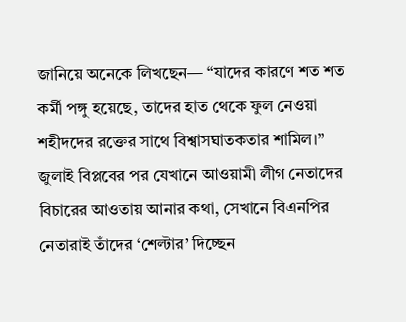জানিয়ে অনেকে লিখছেন— “যাদের কারণে শত শত কর্মী পঙ্গু হয়েছে, তাদের হাত থেকে ফুল নেওয়া শহীদদের রক্তের সাথে বিশ্বাসঘাতকতার শামিল।” জুলাই বিপ্লবের পর যেখানে আওয়ামী লীগ নেতাদের বিচারের আওতায় আনার কথা, সেখানে বিএনপির নেতারাই তাঁদের ‘শেল্টার’ দিচ্ছেন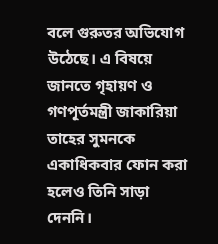বলে গুরুতর অভিযোগ উঠেছে। এ বিষয়ে জানতে গৃহায়ণ ও গণপূর্তমন্ত্রী জাকারিয়া তাহের সুমনকে একাধিকবার ফোন করা হলেও তিনি সাড়া দেননি।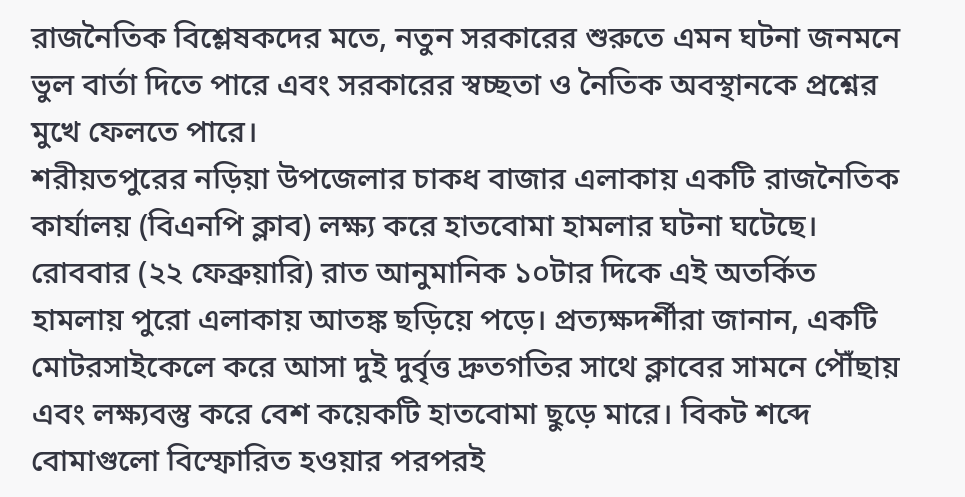রাজনৈতিক বিশ্লেষকদের মতে, নতুন সরকারের শুরুতে এমন ঘটনা জনমনে ভুল বার্তা দিতে পারে এবং সরকারের স্বচ্ছতা ও নৈতিক অবস্থানকে প্রশ্নের মুখে ফেলতে পারে।
শরীয়তপুরের নড়িয়া উপজেলার চাকধ বাজার এলাকায় একটি রাজনৈতিক কার্যালয় (বিএনপি ক্লাব) লক্ষ্য করে হাতবোমা হামলার ঘটনা ঘটেছে। রোববার (২২ ফেব্রুয়ারি) রাত আনুমানিক ১০টার দিকে এই অতর্কিত হামলায় পুরো এলাকায় আতঙ্ক ছড়িয়ে পড়ে। প্রত্যক্ষদর্শীরা জানান, একটি মোটরসাইকেলে করে আসা দুই দুর্বৃত্ত দ্রুতগতির সাথে ক্লাবের সামনে পৌঁছায় এবং লক্ষ্যবস্তু করে বেশ কয়েকটি হাতবোমা ছুড়ে মারে। বিকট শব্দে বোমাগুলো বিস্ফোরিত হওয়ার পরপরই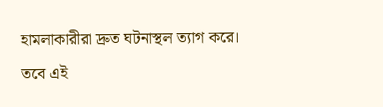হামলাকারীরা দ্রুত ঘটনাস্থল ত্যাগ করে। তবে এই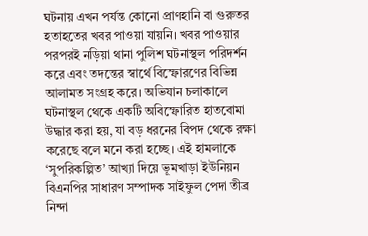ঘটনায় এখন পর্যন্ত কোনো প্রাণহানি বা গুরুতর হতাহতের খবর পাওয়া যায়নি। খবর পাওয়ার পরপরই নড়িয়া থানা পুলিশ ঘটনাস্থল পরিদর্শন করে এবং তদন্তের স্বার্থে বিস্ফোরণের বিভিন্ন আলামত সংগ্রহ করে। অভিযান চলাকালে ঘটনাস্থল থেকে একটি অবিস্ফোরিত হাতবোমা উদ্ধার করা হয়, যা বড় ধরনের বিপদ থেকে রক্ষা করেছে বলে মনে করা হচ্ছে। এই হামলাকে ‘সুপরিকল্পিত’ আখ্যা দিয়ে ভূমখাড়া ইউনিয়ন বিএনপির সাধারণ সম্পাদক সাইফুল পেদা তীব্র নিন্দা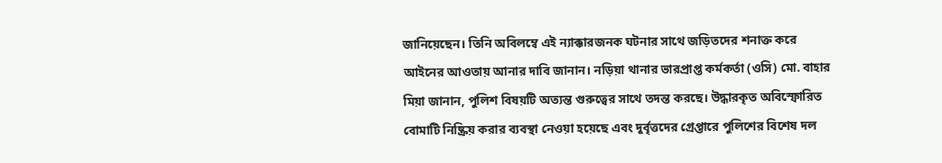জানিয়েছেন। তিনি অবিলম্বে এই ন্যাক্কারজনক ঘটনার সাথে জড়িতদের শনাক্ত করে আইনের আওতায় আনার দাবি জানান। নড়িয়া থানার ভারপ্রাপ্ত কর্মকর্তা (ওসি) মো. বাহার মিয়া জানান, পুলিশ বিষয়টি অত্যন্ত গুরুত্বের সাথে তদন্ত করছে। উদ্ধারকৃত অবিস্ফোরিত বোমাটি নিষ্ক্রিয় করার ব্যবস্থা নেওয়া হয়েছে এবং দুর্বৃত্তদের গ্রেপ্তারে পুলিশের বিশেষ দল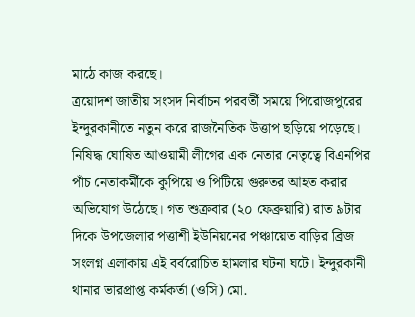মাঠে কাজ করছে।
ত্রয়োদশ জাতীয় সংসদ নির্বাচন পরবর্তী সময়ে পিরোজপুরের ইন্দুরকানীতে নতুন করে রাজনৈতিক উত্তাপ ছড়িয়ে পড়েছে। নিষিদ্ধ ঘোষিত আওয়ামী লীগের এক নেতার নেতৃত্বে বিএনপির পাঁচ নেতাকর্মীকে কুপিয়ে ও পিটিয়ে গুরুতর আহত করার অভিযোগ উঠেছে। গত শুক্রবার (২০ ফেব্রুয়ারি) রাত ৯টার দিকে উপজেলার পত্তাশী ইউনিয়নের পঞ্চায়েত বাড়ির ব্রিজ সংলগ্ন এলাকায় এই বর্বরোচিত হামলার ঘটনা ঘটে। ইন্দুরকানী থানার ভারপ্রাপ্ত কর্মকর্তা (ওসি) মো.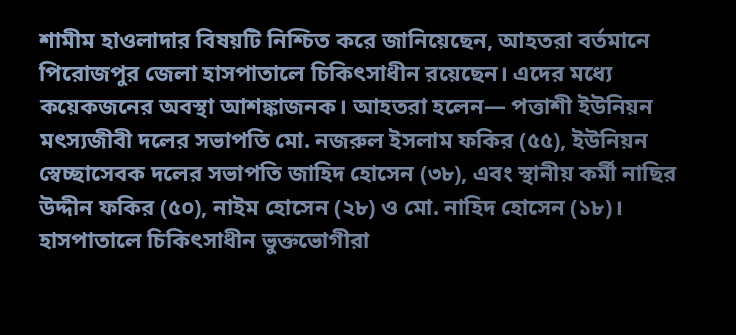শামীম হাওলাদার বিষয়টি নিশ্চিত করে জানিয়েছেন, আহতরা বর্তমানে পিরোজপুর জেলা হাসপাতালে চিকিৎসাধীন রয়েছেন। এদের মধ্যে কয়েকজনের অবস্থা আশঙ্কাজনক। আহতরা হলেন— পত্তাশী ইউনিয়ন মৎস্যজীবী দলের সভাপতি মো. নজরুল ইসলাম ফকির (৫৫), ইউনিয়ন স্বেচ্ছাসেবক দলের সভাপতি জাহিদ হোসেন (৩৮), এবং স্থানীয় কর্মী নাছির উদ্দীন ফকির (৫০), নাইম হোসেন (২৮) ও মো. নাহিদ হোসেন (১৮)। হাসপাতালে চিকিৎসাধীন ভুক্তভোগীরা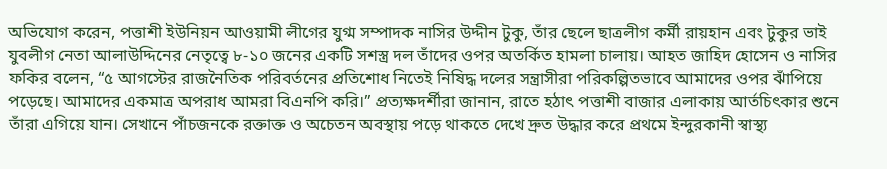অভিযোগ করেন, পত্তাশী ইউনিয়ন আওয়ামী লীগের যুগ্ম সম্পাদক নাসির উদ্দীন টুকু, তাঁর ছেলে ছাত্রলীগ কর্মী রায়হান এবং টুকুর ভাই যুবলীগ নেতা আলাউদ্দিনের নেতৃত্বে ৮-১০ জনের একটি সশস্ত্র দল তাঁদের ওপর অতর্কিত হামলা চালায়। আহত জাহিদ হোসেন ও নাসির ফকির বলেন, “৫ আগস্টের রাজনৈতিক পরিবর্তনের প্রতিশোধ নিতেই নিষিদ্ধ দলের সন্ত্রাসীরা পরিকল্পিতভাবে আমাদের ওপর ঝাঁপিয়ে পড়েছে। আমাদের একমাত্র অপরাধ আমরা বিএনপি করি।” প্রত্যক্ষদর্শীরা জানান, রাতে হঠাৎ পত্তাশী বাজার এলাকায় আর্তচিৎকার শুনে তাঁরা এগিয়ে যান। সেখানে পাঁচজনকে রক্তাক্ত ও অচেতন অবস্থায় পড়ে থাকতে দেখে দ্রুত উদ্ধার করে প্রথমে ইন্দুরকানী স্বাস্থ্য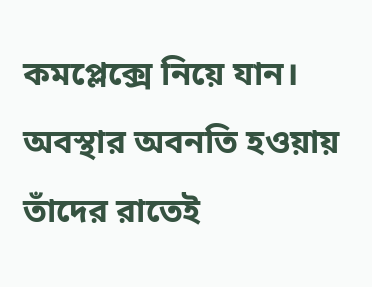কমপ্লেক্সে নিয়ে যান। অবস্থার অবনতি হওয়ায় তাঁদের রাতেই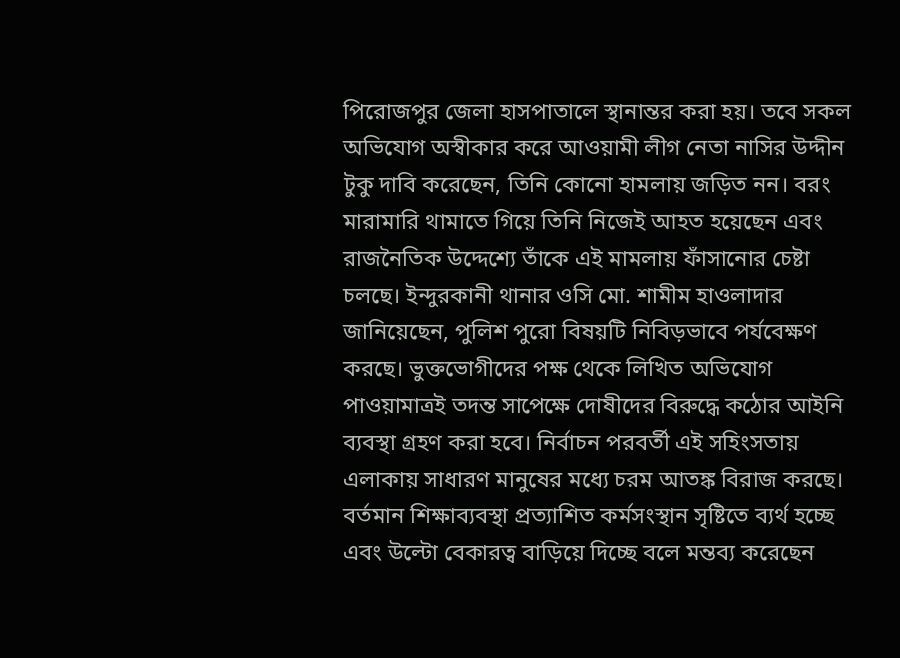পিরোজপুর জেলা হাসপাতালে স্থানান্তর করা হয়। তবে সকল অভিযোগ অস্বীকার করে আওয়ামী লীগ নেতা নাসির উদ্দীন টুকু দাবি করেছেন, তিনি কোনো হামলায় জড়িত নন। বরং মারামারি থামাতে গিয়ে তিনি নিজেই আহত হয়েছেন এবং রাজনৈতিক উদ্দেশ্যে তাঁকে এই মামলায় ফাঁসানোর চেষ্টা চলছে। ইন্দুরকানী থানার ওসি মো. শামীম হাওলাদার জানিয়েছেন, পুলিশ পুরো বিষয়টি নিবিড়ভাবে পর্যবেক্ষণ করছে। ভুক্তভোগীদের পক্ষ থেকে লিখিত অভিযোগ পাওয়ামাত্রই তদন্ত সাপেক্ষে দোষীদের বিরুদ্ধে কঠোর আইনি ব্যবস্থা গ্রহণ করা হবে। নির্বাচন পরবর্তী এই সহিংসতায় এলাকায় সাধারণ মানুষের মধ্যে চরম আতঙ্ক বিরাজ করছে।
বর্তমান শিক্ষাব্যবস্থা প্রত্যাশিত কর্মসংস্থান সৃষ্টিতে ব্যর্থ হচ্ছে এবং উল্টো বেকারত্ব বাড়িয়ে দিচ্ছে বলে মন্তব্য করেছেন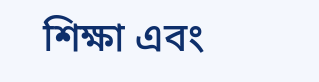শিক্ষা এবং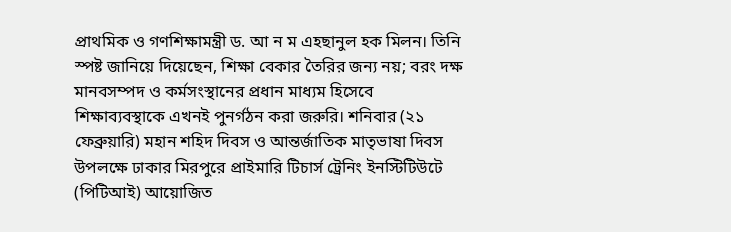প্রাথমিক ও গণশিক্ষামন্ত্রী ড. আ ন ম এহছানুল হক মিলন। তিনি স্পষ্ট জানিয়ে দিয়েছেন, শিক্ষা বেকার তৈরির জন্য নয়; বরং দক্ষ মানবসম্পদ ও কর্মসংস্থানের প্রধান মাধ্যম হিসেবে শিক্ষাব্যবস্থাকে এখনই পুনর্গঠন করা জরুরি। শনিবার (২১ ফেব্রুয়ারি) মহান শহিদ দিবস ও আন্তর্জাতিক মাতৃভাষা দিবস উপলক্ষে ঢাকার মিরপুরে প্রাইমারি টিচার্স ট্রেনিং ইনস্টিটিউটে (পিটিআই) আয়োজিত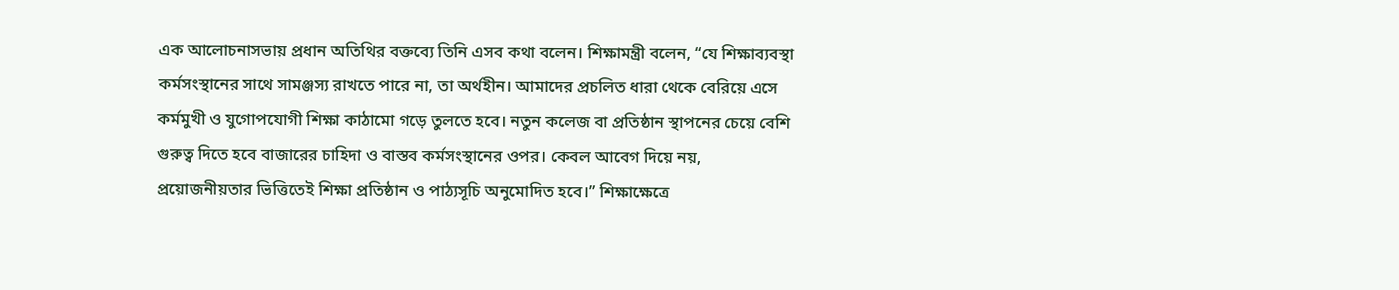এক আলোচনাসভায় প্রধান অতিথির বক্তব্যে তিনি এসব কথা বলেন। শিক্ষামন্ত্রী বলেন, “যে শিক্ষাব্যবস্থা কর্মসংস্থানের সাথে সামঞ্জস্য রাখতে পারে না, তা অর্থহীন। আমাদের প্রচলিত ধারা থেকে বেরিয়ে এসে কর্মমুখী ও যুগোপযোগী শিক্ষা কাঠামো গড়ে তুলতে হবে। নতুন কলেজ বা প্রতিষ্ঠান স্থাপনের চেয়ে বেশি গুরুত্ব দিতে হবে বাজারের চাহিদা ও বাস্তব কর্মসংস্থানের ওপর। কেবল আবেগ দিয়ে নয়, প্রয়োজনীয়তার ভিত্তিতেই শিক্ষা প্রতিষ্ঠান ও পাঠ্যসূচি অনুমোদিত হবে।” শিক্ষাক্ষেত্রে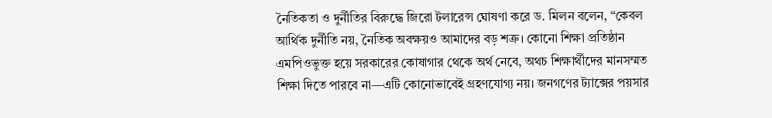নৈতিকতা ও দুর্নীতির বিরুদ্ধে জিরো টলারেন্স ঘোষণা করে ড. মিলন বলেন, “কেবল আর্থিক দুর্নীতি নয়, নৈতিক অবক্ষয়ও আমাদের বড় শত্রু। কোনো শিক্ষা প্রতিষ্ঠান এমপিওভুক্ত হয়ে সরকারের কোষাগার থেকে অর্থ নেবে, অথচ শিক্ষার্থীদের মানসম্মত শিক্ষা দিতে পারবে না—এটি কোনোভাবেই গ্রহণযোগ্য নয়। জনগণের ট্যাক্সের পয়সার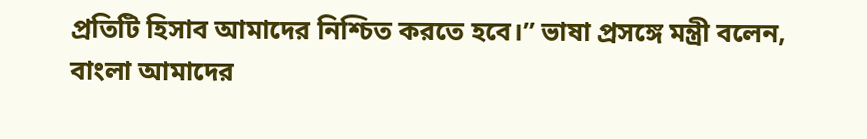প্রতিটি হিসাব আমাদের নিশ্চিত করতে হবে।” ভাষা প্রসঙ্গে মন্ত্রী বলেন, বাংলা আমাদের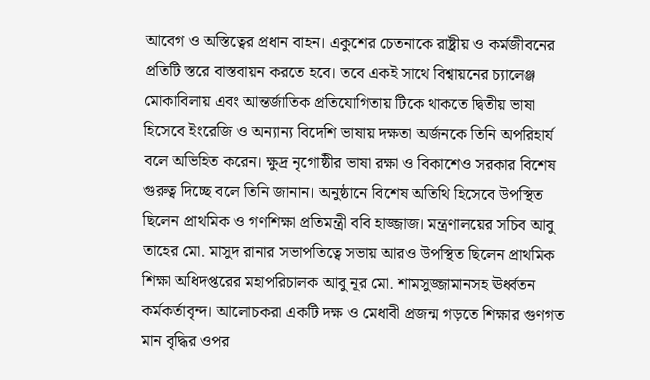আবেগ ও অস্তিত্বের প্রধান বাহন। একুশের চেতনাকে রাষ্ট্রীয় ও কর্মজীবনের প্রতিটি স্তরে বাস্তবায়ন করতে হবে। তবে একই সাথে বিশ্বায়নের চ্যালেঞ্জ মোকাবিলায় এবং আন্তর্জাতিক প্রতিযোগিতায় টিকে থাকতে দ্বিতীয় ভাষা হিসেবে ইংরেজি ও অন্যান্য বিদেশি ভাষায় দক্ষতা অর্জনকে তিনি অপরিহার্য বলে অভিহিত করেন। ক্ষুদ্র নৃগোষ্ঠীর ভাষা রক্ষা ও বিকাশেও সরকার বিশেষ গুরুত্ব দিচ্ছে বলে তিনি জানান। অনুষ্ঠানে বিশেষ অতিথি হিসেবে উপস্থিত ছিলেন প্রাথমিক ও গণশিক্ষা প্রতিমন্ত্রী ববি হাজ্জাজ। মন্ত্রণালয়ের সচিব আবু তাহের মো. মাসুদ রানার সভাপতিত্বে সভায় আরও উপস্থিত ছিলেন প্রাথমিক শিক্ষা অধিদপ্তরের মহাপরিচালক আবু নূর মো. শামসুজ্জামানসহ ঊর্ধ্বতন কর্মকর্তাবৃন্দ। আলোচকরা একটি দক্ষ ও মেধাবী প্রজন্ম গড়তে শিক্ষার গুণগত মান বৃদ্ধির ওপর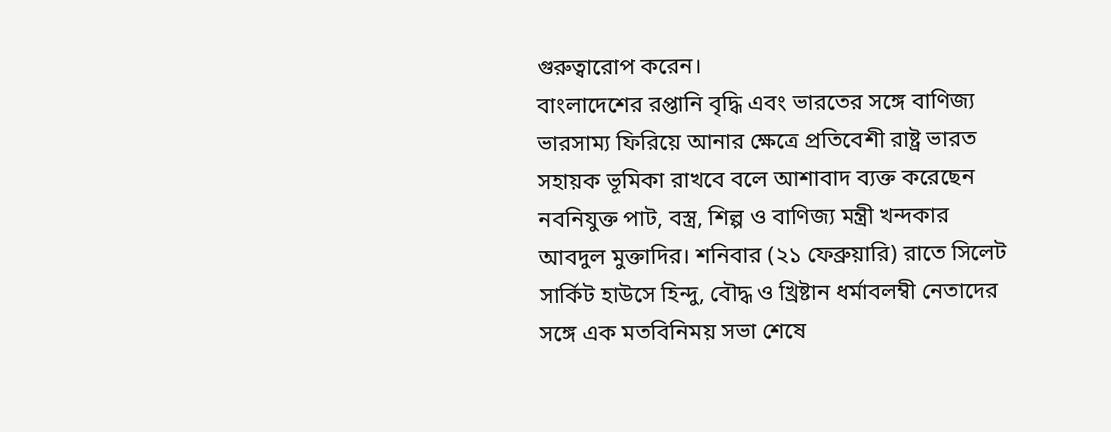গুরুত্বারোপ করেন।
বাংলাদেশের রপ্তানি বৃদ্ধি এবং ভারতের সঙ্গে বাণিজ্য ভারসাম্য ফিরিয়ে আনার ক্ষেত্রে প্রতিবেশী রাষ্ট্র ভারত সহায়ক ভূমিকা রাখবে বলে আশাবাদ ব্যক্ত করেছেন নবনিযুক্ত পাট, বস্ত্র, শিল্প ও বাণিজ্য মন্ত্রী খন্দকার আবদুল মুক্তাদির। শনিবার (২১ ফেব্রুয়ারি) রাতে সিলেট সার্কিট হাউসে হিন্দু, বৌদ্ধ ও খ্রিষ্টান ধর্মাবলম্বী নেতাদের সঙ্গে এক মতবিনিময় সভা শেষে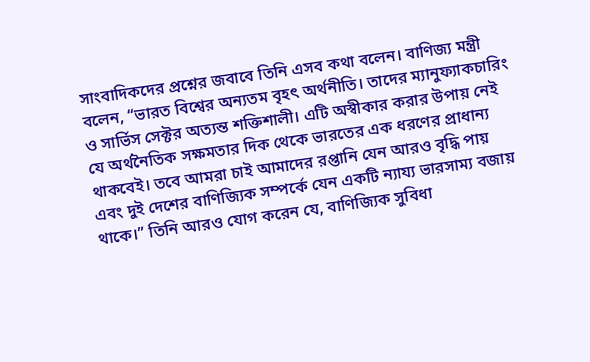সাংবাদিকদের প্রশ্নের জবাবে তিনি এসব কথা বলেন। বাণিজ্য মন্ত্রী বলেন, “ভারত বিশ্বের অন্যতম বৃহৎ অর্থনীতি। তাদের ম্যানুফ্যাকচারিং ও সার্ভিস সেক্টর অত্যন্ত শক্তিশালী। এটি অস্বীকার করার উপায় নেই যে অর্থনৈতিক সক্ষমতার দিক থেকে ভারতের এক ধরণের প্রাধান্য থাকবেই। তবে আমরা চাই আমাদের রপ্তানি যেন আরও বৃদ্ধি পায় এবং দুই দেশের বাণিজ্যিক সম্পর্কে যেন একটি ন্যায্য ভারসাম্য বজায় থাকে।” তিনি আরও যোগ করেন যে, বাণিজ্যিক সুবিধা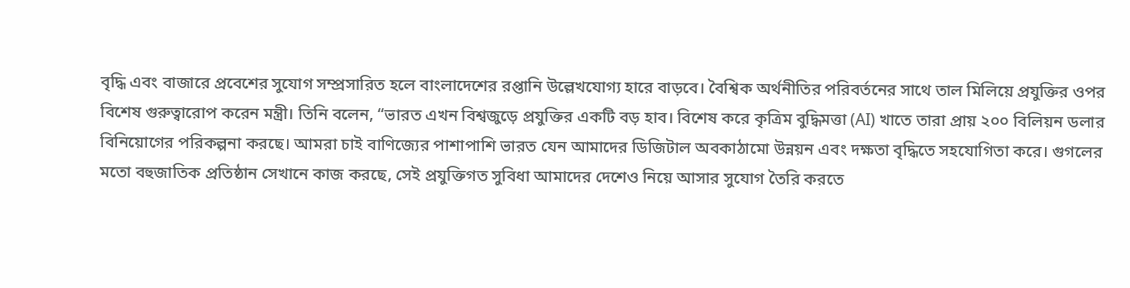বৃদ্ধি এবং বাজারে প্রবেশের সুযোগ সম্প্রসারিত হলে বাংলাদেশের রপ্তানি উল্লেখযোগ্য হারে বাড়বে। বৈশ্বিক অর্থনীতির পরিবর্তনের সাথে তাল মিলিয়ে প্রযুক্তির ওপর বিশেষ গুরুত্বারোপ করেন মন্ত্রী। তিনি বলেন, “ভারত এখন বিশ্বজুড়ে প্রযুক্তির একটি বড় হাব। বিশেষ করে কৃত্রিম বুদ্ধিমত্তা (AI) খাতে তারা প্রায় ২০০ বিলিয়ন ডলার বিনিয়োগের পরিকল্পনা করছে। আমরা চাই বাণিজ্যের পাশাপাশি ভারত যেন আমাদের ডিজিটাল অবকাঠামো উন্নয়ন এবং দক্ষতা বৃদ্ধিতে সহযোগিতা করে। গুগলের মতো বহুজাতিক প্রতিষ্ঠান সেখানে কাজ করছে, সেই প্রযুক্তিগত সুবিধা আমাদের দেশেও নিয়ে আসার সুযোগ তৈরি করতে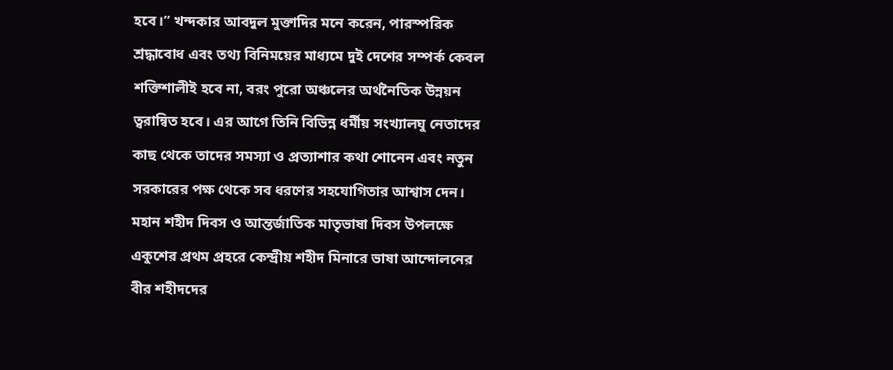হবে।” খন্দকার আবদুল মুক্তাদির মনে করেন, পারস্পরিক শ্রদ্ধাবোধ এবং তথ্য বিনিময়ের মাধ্যমে দুই দেশের সম্পর্ক কেবল শক্তিশালীই হবে না, বরং পুরো অঞ্চলের অর্থনৈতিক উন্নয়ন ত্বরান্বিত হবে। এর আগে তিনি বিভিন্ন ধর্মীয় সংখ্যালঘু নেতাদের কাছ থেকে তাদের সমস্যা ও প্রত্যাশার কথা শোনেন এবং নতুন সরকারের পক্ষ থেকে সব ধরণের সহযোগিতার আশ্বাস দেন।
মহান শহীদ দিবস ও আন্তর্জাতিক মাতৃভাষা দিবস উপলক্ষে একুশের প্রথম প্রহরে কেন্দ্রীয় শহীদ মিনারে ভাষা আন্দোলনের বীর শহীদদের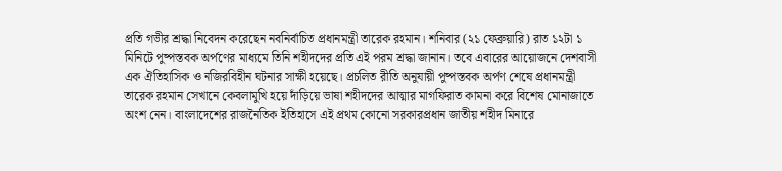প্রতি গভীর শ্রদ্ধা নিবেদন করেছেন নবনির্বাচিত প্রধানমন্ত্রী তারেক রহমান। শনিবার (২১ ফেব্রুয়ারি) রাত ১২টা ১ মিনিটে পুষ্পস্তবক অর্পণের মাধ্যমে তিনি শহীদদের প্রতি এই পরম শ্রদ্ধা জানান। তবে এবারের আয়োজনে দেশবাসী এক ঐতিহাসিক ও নজিরবিহীন ঘটনার সাক্ষী হয়েছে। প্রচলিত রীতি অনুযায়ী পুষ্পস্তবক অর্পণ শেষে প্রধানমন্ত্রী তারেক রহমান সেখানে কেবলামুখি হয়ে দাঁড়িয়ে ভাষা শহীদদের আত্মার মাগফিরাত কামনা করে বিশেষ মোনাজাতে অংশ নেন। বাংলাদেশের রাজনৈতিক ইতিহাসে এই প্রথম কোনো সরকারপ্রধান জাতীয় শহীদ মিনারে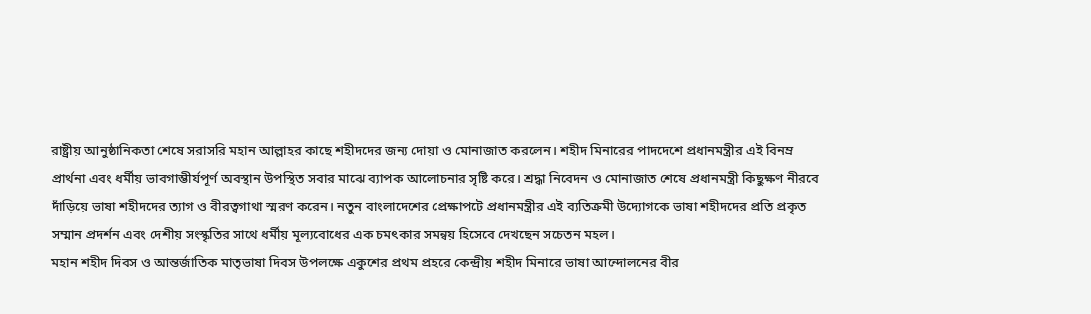রাষ্ট্রীয় আনুষ্ঠানিকতা শেষে সরাসরি মহান আল্লাহর কাছে শহীদদের জন্য দোয়া ও মোনাজাত করলেন। শহীদ মিনারের পাদদেশে প্রধানমন্ত্রীর এই বিনম্র প্রার্থনা এবং ধর্মীয় ভাবগাম্ভীর্যপূর্ণ অবস্থান উপস্থিত সবার মাঝে ব্যাপক আলোচনার সৃষ্টি করে। শ্রদ্ধা নিবেদন ও মোনাজাত শেষে প্রধানমন্ত্রী কিছুক্ষণ নীরবে দাঁড়িয়ে ভাষা শহীদদের ত্যাগ ও বীরত্বগাথা স্মরণ করেন। নতুন বাংলাদেশের প্রেক্ষাপটে প্রধানমন্ত্রীর এই ব্যতিক্রমী উদ্যোগকে ভাষা শহীদদের প্রতি প্রকৃত সম্মান প্রদর্শন এবং দেশীয় সংস্কৃতির সাথে ধর্মীয় মূল্যবোধের এক চমৎকার সমন্বয় হিসেবে দেখছেন সচেতন মহল।
মহান শহীদ দিবস ও আন্তর্জাতিক মাতৃভাষা দিবস উপলক্ষে একুশের প্রথম প্রহরে কেন্দ্রীয় শহীদ মিনারে ভাষা আন্দোলনের বীর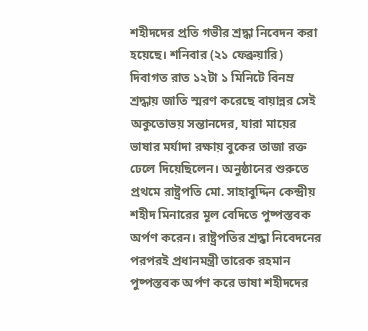শহীদদের প্রতি গভীর শ্রদ্ধা নিবেদন করা হয়েছে। শনিবার (২১ ফেব্রুয়ারি) দিবাগত রাত ১২টা ১ মিনিটে বিনম্র শ্রদ্ধায় জাতি স্মরণ করেছে বায়ান্নর সেই অকুতোভয় সন্তানদের, যারা মায়ের ভাষার মর্যাদা রক্ষায় বুকের তাজা রক্ত ঢেলে দিয়েছিলেন। অনুষ্ঠানের শুরুতে প্রথমে রাষ্ট্রপতি মো. সাহাবুদ্দিন কেন্দ্রীয় শহীদ মিনারের মূল বেদিতে পুষ্পস্তবক অর্পণ করেন। রাষ্ট্রপতির শ্রদ্ধা নিবেদনের পরপরই প্রধানমন্ত্রী তারেক রহমান পুষ্পস্তবক অর্পণ করে ভাষা শহীদদের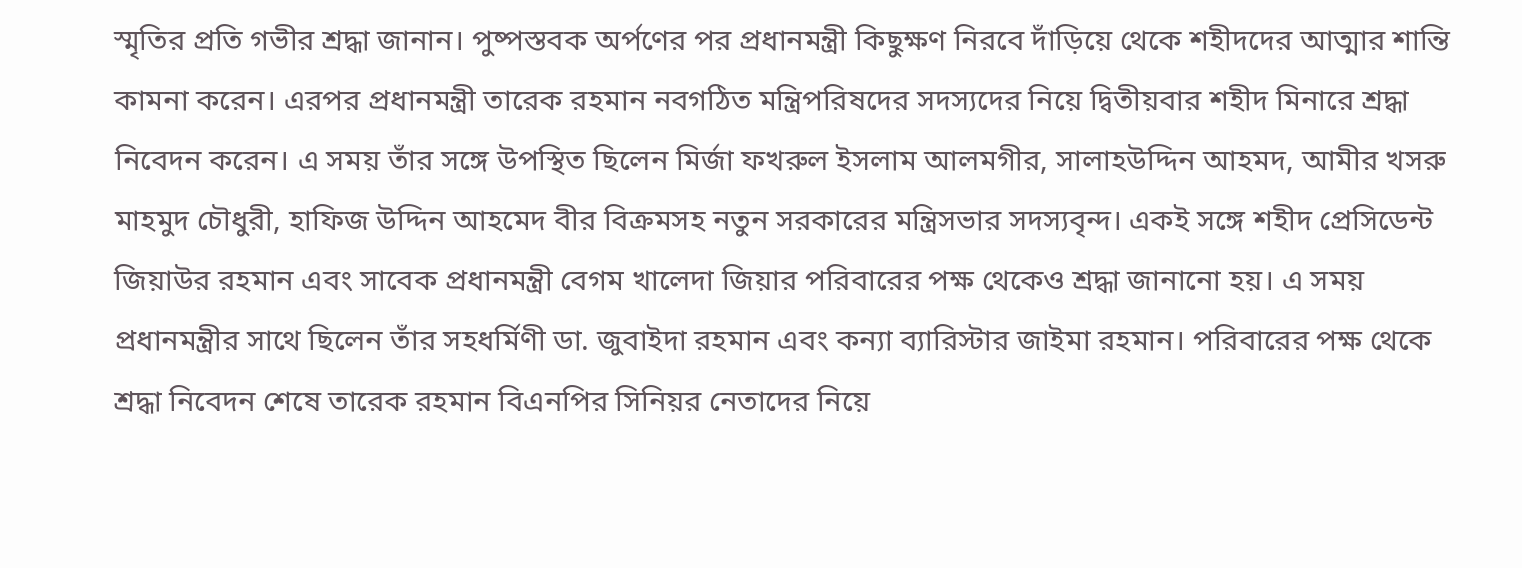স্মৃতির প্রতি গভীর শ্রদ্ধা জানান। পুষ্পস্তবক অর্পণের পর প্রধানমন্ত্রী কিছুক্ষণ নিরবে দাঁড়িয়ে থেকে শহীদদের আত্মার শান্তি কামনা করেন। এরপর প্রধানমন্ত্রী তারেক রহমান নবগঠিত মন্ত্রিপরিষদের সদস্যদের নিয়ে দ্বিতীয়বার শহীদ মিনারে শ্রদ্ধা নিবেদন করেন। এ সময় তাঁর সঙ্গে উপস্থিত ছিলেন মির্জা ফখরুল ইসলাম আলমগীর, সালাহউদ্দিন আহমদ, আমীর খসরু মাহমুদ চৌধুরী, হাফিজ উদ্দিন আহমেদ বীর বিক্রমসহ নতুন সরকারের মন্ত্রিসভার সদস্যবৃন্দ। একই সঙ্গে শহীদ প্রেসিডেন্ট জিয়াউর রহমান এবং সাবেক প্রধানমন্ত্রী বেগম খালেদা জিয়ার পরিবারের পক্ষ থেকেও শ্রদ্ধা জানানো হয়। এ সময় প্রধানমন্ত্রীর সাথে ছিলেন তাঁর সহধর্মিণী ডা. জুবাইদা রহমান এবং কন্যা ব্যারিস্টার জাইমা রহমান। পরিবারের পক্ষ থেকে শ্রদ্ধা নিবেদন শেষে তারেক রহমান বিএনপির সিনিয়র নেতাদের নিয়ে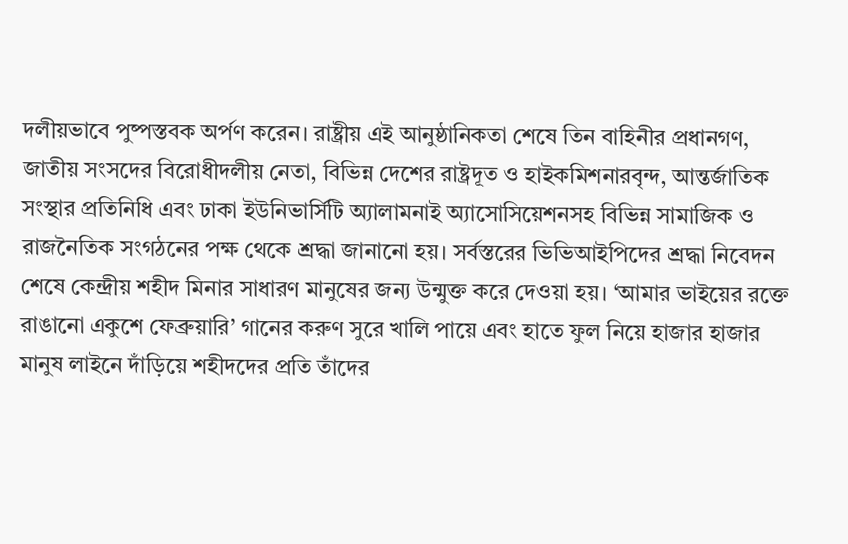দলীয়ভাবে পুষ্পস্তবক অর্পণ করেন। রাষ্ট্রীয় এই আনুষ্ঠানিকতা শেষে তিন বাহিনীর প্রধানগণ, জাতীয় সংসদের বিরোধীদলীয় নেতা, বিভিন্ন দেশের রাষ্ট্রদূত ও হাইকমিশনারবৃন্দ, আন্তর্জাতিক সংস্থার প্রতিনিধি এবং ঢাকা ইউনিভার্সিটি অ্যালামনাই অ্যাসোসিয়েশনসহ বিভিন্ন সামাজিক ও রাজনৈতিক সংগঠনের পক্ষ থেকে শ্রদ্ধা জানানো হয়। সর্বস্তরের ভিভিআইপিদের শ্রদ্ধা নিবেদন শেষে কেন্দ্রীয় শহীদ মিনার সাধারণ মানুষের জন্য উন্মুক্ত করে দেওয়া হয়। ‘আমার ভাইয়ের রক্তে রাঙানো একুশে ফেব্রুয়ারি’ গানের করুণ সুরে খালি পায়ে এবং হাতে ফুল নিয়ে হাজার হাজার মানুষ লাইনে দাঁড়িয়ে শহীদদের প্রতি তাঁদের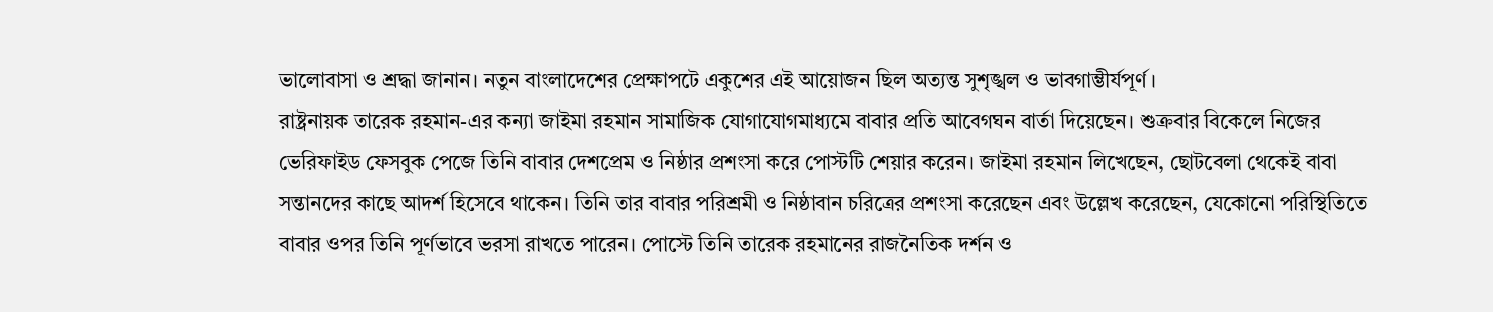ভালোবাসা ও শ্রদ্ধা জানান। নতুন বাংলাদেশের প্রেক্ষাপটে একুশের এই আয়োজন ছিল অত্যন্ত সুশৃঙ্খল ও ভাবগাম্ভীর্যপূর্ণ।
রাষ্ট্রনায়ক তারেক রহমান-এর কন্যা জাইমা রহমান সামাজিক যোগাযোগমাধ্যমে বাবার প্রতি আবেগঘন বার্তা দিয়েছেন। শুক্রবার বিকেলে নিজের ভেরিফাইড ফেসবুক পেজে তিনি বাবার দেশপ্রেম ও নিষ্ঠার প্রশংসা করে পোস্টটি শেয়ার করেন। জাইমা রহমান লিখেছেন, ছোটবেলা থেকেই বাবা সন্তানদের কাছে আদর্শ হিসেবে থাকেন। তিনি তার বাবার পরিশ্রমী ও নিষ্ঠাবান চরিত্রের প্রশংসা করেছেন এবং উল্লেখ করেছেন, যেকোনো পরিস্থিতিতে বাবার ওপর তিনি পূর্ণভাবে ভরসা রাখতে পারেন। পোস্টে তিনি তারেক রহমানের রাজনৈতিক দর্শন ও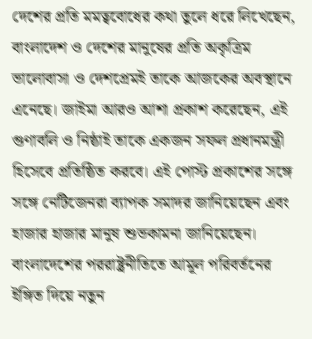দেশের প্রতি মমত্ববোধের কথা তুলে ধরে লিখেছেন, বাংলাদেশ ও দেশের মানুষের প্রতি অকৃত্রিম ভালোবাসা ও দেশপ্রেমই তাকে আজকের অবস্থানে এনেছে। জাইমা আরও আশা প্রকাশ করেছেন, এই গুণাবলি ও নিষ্ঠাই তাকে একজন সফল প্রধানমন্ত্রী হিসেবে প্রতিষ্ঠিত করবে। এই পোস্ট প্রকাশের সঙ্গে সঙ্গে নেটিজেনরা ব্যাপক সমাদর জানিয়েছেন এবং হাজার হাজার মানুষ শুভকামনা জানিয়েছেন।
বাংলাদেশের পররাষ্ট্রনীতিতে আমূল পরিবর্তনের ইঙ্গিত দিয়ে নতুন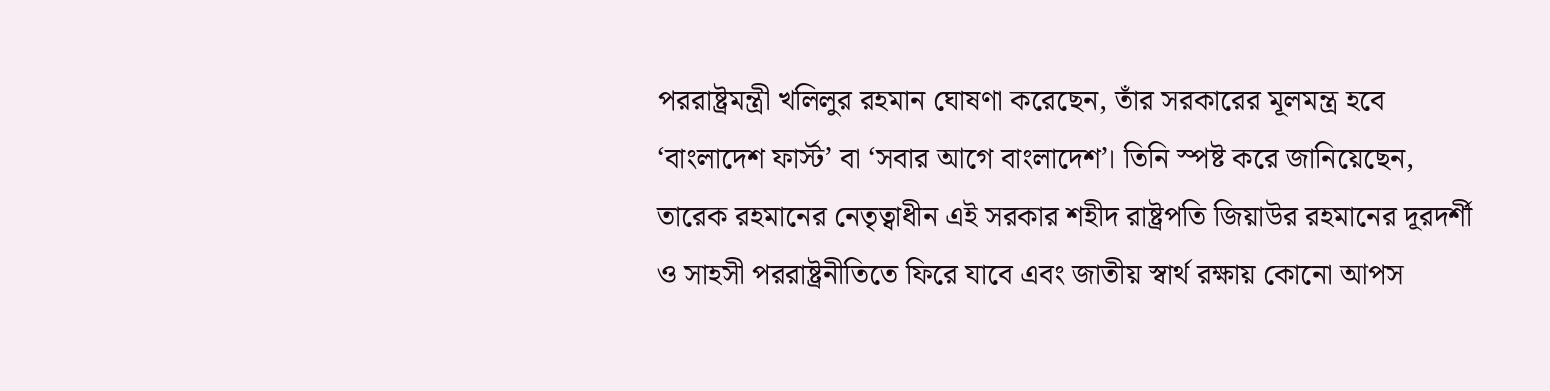পররাষ্ট্রমন্ত্রী খলিলুর রহমান ঘোষণা করেছেন, তাঁর সরকারের মূলমন্ত্র হবে ‘বাংলাদেশ ফার্স্ট’ বা ‘সবার আগে বাংলাদেশ’। তিনি স্পষ্ট করে জানিয়েছেন, তারেক রহমানের নেতৃত্বাধীন এই সরকার শহীদ রাষ্ট্রপতি জিয়াউর রহমানের দূরদর্শী ও সাহসী পররাষ্ট্রনীতিতে ফিরে যাবে এবং জাতীয় স্বার্থ রক্ষায় কোনো আপস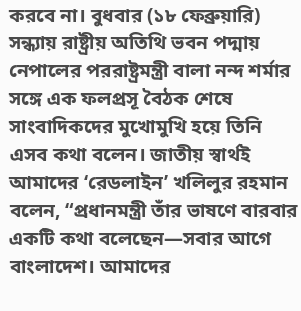করবে না। বুধবার (১৮ ফেব্রুয়ারি) সন্ধ্যায় রাষ্ট্রীয় অতিথি ভবন পদ্মায় নেপালের পররাষ্ট্রমন্ত্রী বালা নন্দ শর্মার সঙ্গে এক ফলপ্রসূ বৈঠক শেষে সাংবাদিকদের মুখোমুখি হয়ে তিনি এসব কথা বলেন। জাতীয় স্বার্থই আমাদের ‘রেডলাইন’ খলিলুর রহমান বলেন, “প্রধানমন্ত্রী তাঁর ভাষণে বারবার একটি কথা বলেছেন—সবার আগে বাংলাদেশ। আমাদের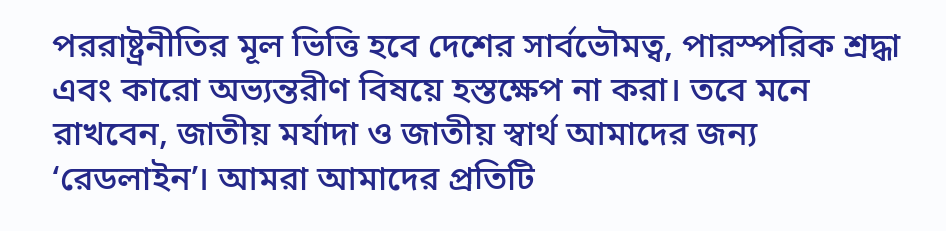পররাষ্ট্রনীতির মূল ভিত্তি হবে দেশের সার্বভৌমত্ব, পারস্পরিক শ্রদ্ধা এবং কারো অভ্যন্তরীণ বিষয়ে হস্তক্ষেপ না করা। তবে মনে রাখবেন, জাতীয় মর্যাদা ও জাতীয় স্বার্থ আমাদের জন্য ‘রেডলাইন’। আমরা আমাদের প্রতিটি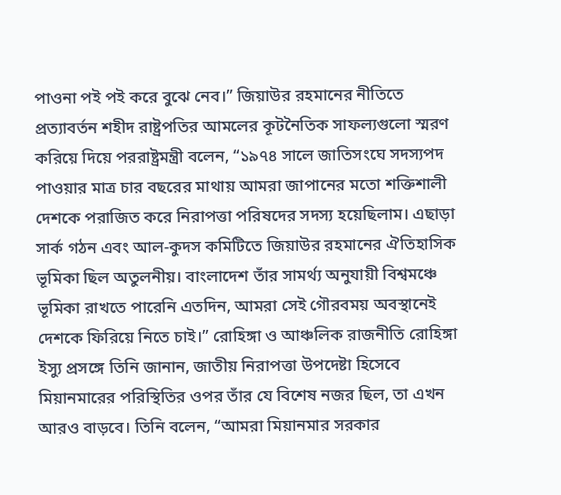পাওনা পই পই করে বুঝে নেব।” জিয়াউর রহমানের নীতিতে প্রত্যাবর্তন শহীদ রাষ্ট্রপতির আমলের কূটনৈতিক সাফল্যগুলো স্মরণ করিয়ে দিয়ে পররাষ্ট্রমন্ত্রী বলেন, “১৯৭৪ সালে জাতিসংঘে সদস্যপদ পাওয়ার মাত্র চার বছরের মাথায় আমরা জাপানের মতো শক্তিশালী দেশকে পরাজিত করে নিরাপত্তা পরিষদের সদস্য হয়েছিলাম। এছাড়া সার্ক গঠন এবং আল-কুদস কমিটিতে জিয়াউর রহমানের ঐতিহাসিক ভূমিকা ছিল অতুলনীয়। বাংলাদেশ তাঁর সামর্থ্য অনুযায়ী বিশ্বমঞ্চে ভূমিকা রাখতে পারেনি এতদিন, আমরা সেই গৌরবময় অবস্থানেই দেশকে ফিরিয়ে নিতে চাই।” রোহিঙ্গা ও আঞ্চলিক রাজনীতি রোহিঙ্গা ইস্যু প্রসঙ্গে তিনি জানান, জাতীয় নিরাপত্তা উপদেষ্টা হিসেবে মিয়ানমারের পরিস্থিতির ওপর তাঁর যে বিশেষ নজর ছিল, তা এখন আরও বাড়বে। তিনি বলেন, “আমরা মিয়ানমার সরকার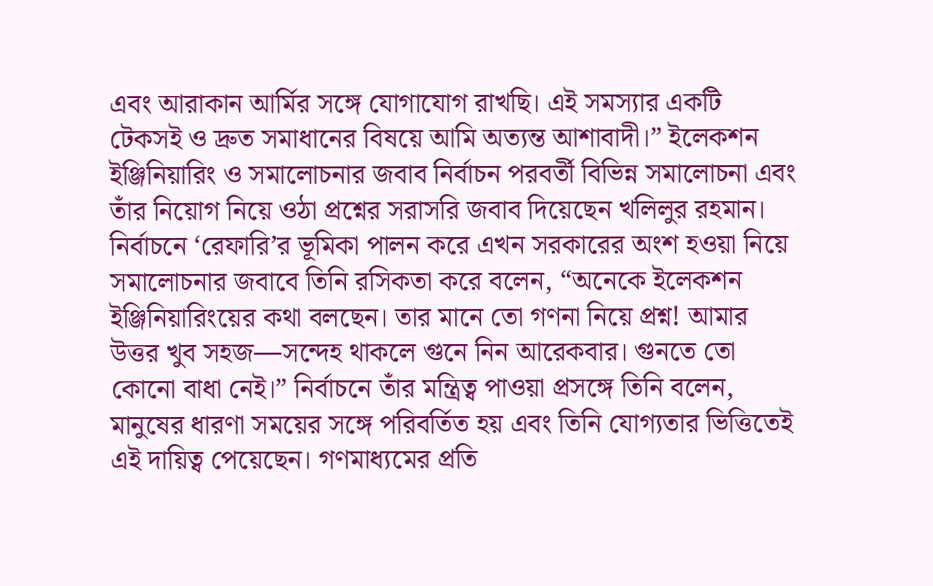এবং আরাকান আর্মির সঙ্গে যোগাযোগ রাখছি। এই সমস্যার একটি টেকসই ও দ্রুত সমাধানের বিষয়ে আমি অত্যন্ত আশাবাদী।” ইলেকশন ইঞ্জিনিয়ারিং ও সমালোচনার জবাব নির্বাচন পরবর্তী বিভিন্ন সমালোচনা এবং তাঁর নিয়োগ নিয়ে ওঠা প্রশ্নের সরাসরি জবাব দিয়েছেন খলিলুর রহমান। নির্বাচনে ‘রেফারি’র ভূমিকা পালন করে এখন সরকারের অংশ হওয়া নিয়ে সমালোচনার জবাবে তিনি রসিকতা করে বলেন, “অনেকে ইলেকশন ইঞ্জিনিয়ারিংয়ের কথা বলছেন। তার মানে তো গণনা নিয়ে প্রশ্ন! আমার উত্তর খুব সহজ—সন্দেহ থাকলে গুনে নিন আরেকবার। গুনতে তো কোনো বাধা নেই।” নির্বাচনে তাঁর মন্ত্রিত্ব পাওয়া প্রসঙ্গে তিনি বলেন, মানুষের ধারণা সময়ের সঙ্গে পরিবর্তিত হয় এবং তিনি যোগ্যতার ভিত্তিতেই এই দায়িত্ব পেয়েছেন। গণমাধ্যমের প্রতি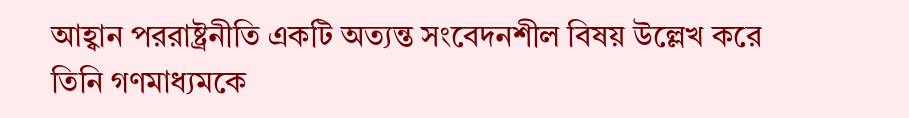আহ্বান পররাষ্ট্রনীতি একটি অত্যন্ত সংবেদনশীল বিষয় উল্লেখ করে তিনি গণমাধ্যমকে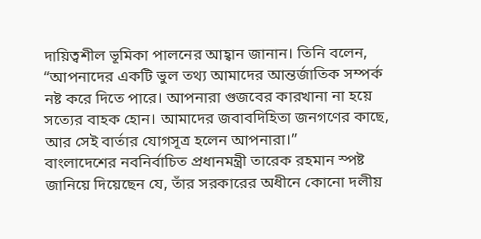দায়িত্বশীল ভূমিকা পালনের আহ্বান জানান। তিনি বলেন, “আপনাদের একটি ভুল তথ্য আমাদের আন্তর্জাতিক সম্পর্ক নষ্ট করে দিতে পারে। আপনারা গুজবের কারখানা না হয়ে সত্যের বাহক হোন। আমাদের জবাবদিহিতা জনগণের কাছে, আর সেই বার্তার যোগসূত্র হলেন আপনারা।”
বাংলাদেশের নবনির্বাচিত প্রধানমন্ত্রী তারেক রহমান স্পষ্ট জানিয়ে দিয়েছেন যে, তাঁর সরকারের অধীনে কোনো দলীয়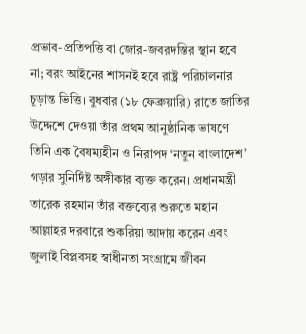প্রভাব-প্রতিপত্তি বা জোর-জবরদস্তির স্থান হবে না; বরং আইনের শাসনই হবে রাষ্ট্র পরিচালনার চূড়ান্ত ভিত্তি। বুধবার (১৮ ফেব্রুয়ারি) রাতে জাতির উদ্দেশে দেওয়া তাঁর প্রথম আনুষ্ঠানিক ভাষণে তিনি এক বৈষম্যহীন ও নিরাপদ ‘নতুন বাংলাদেশ’ গড়ার সুনির্দিষ্ট অঙ্গীকার ব্যক্ত করেন। প্রধানমন্ত্রী তারেক রহমান তাঁর বক্তব্যের শুরুতে মহান আল্লাহর দরবারে শুকরিয়া আদায় করেন এবং জুলাই বিপ্লবসহ স্বাধীনতা সংগ্রামে জীবন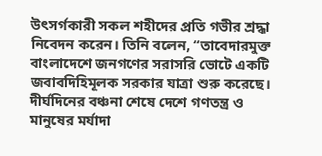উৎসর্গকারী সকল শহীদের প্রতি গভীর শ্রদ্ধা নিবেদন করেন। তিনি বলেন, “তাবেদারমুক্ত বাংলাদেশে জনগণের সরাসরি ভোটে একটি জবাবদিহিমূলক সরকার যাত্রা শুরু করেছে। দীর্ঘদিনের বঞ্চনা শেষে দেশে গণতন্ত্র ও মানুষের মর্যাদা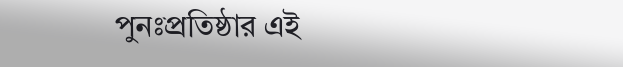পুনঃপ্রতিষ্ঠার এই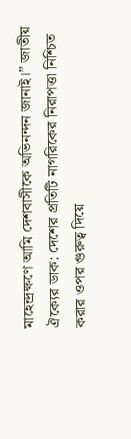মাহেন্দ্রক্ষণে আমি দেশবাসীকে অভিনন্দন জানাই।” জাতীয় ঐক্যের ডাক: দেশের প্রতিটি নাগরিকের নিরাপত্তা নিশ্চিত করার ওপর গুরুত্ব দিয়ে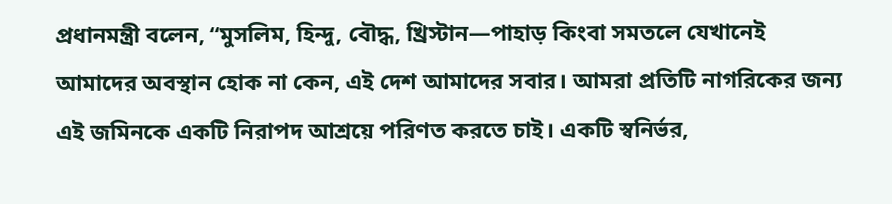প্রধানমন্ত্রী বলেন, “মুসলিম, হিন্দু, বৌদ্ধ, খ্রিস্টান—পাহাড় কিংবা সমতলে যেখানেই আমাদের অবস্থান হোক না কেন, এই দেশ আমাদের সবার। আমরা প্রতিটি নাগরিকের জন্য এই জমিনকে একটি নিরাপদ আশ্রয়ে পরিণত করতে চাই। একটি স্বনির্ভর,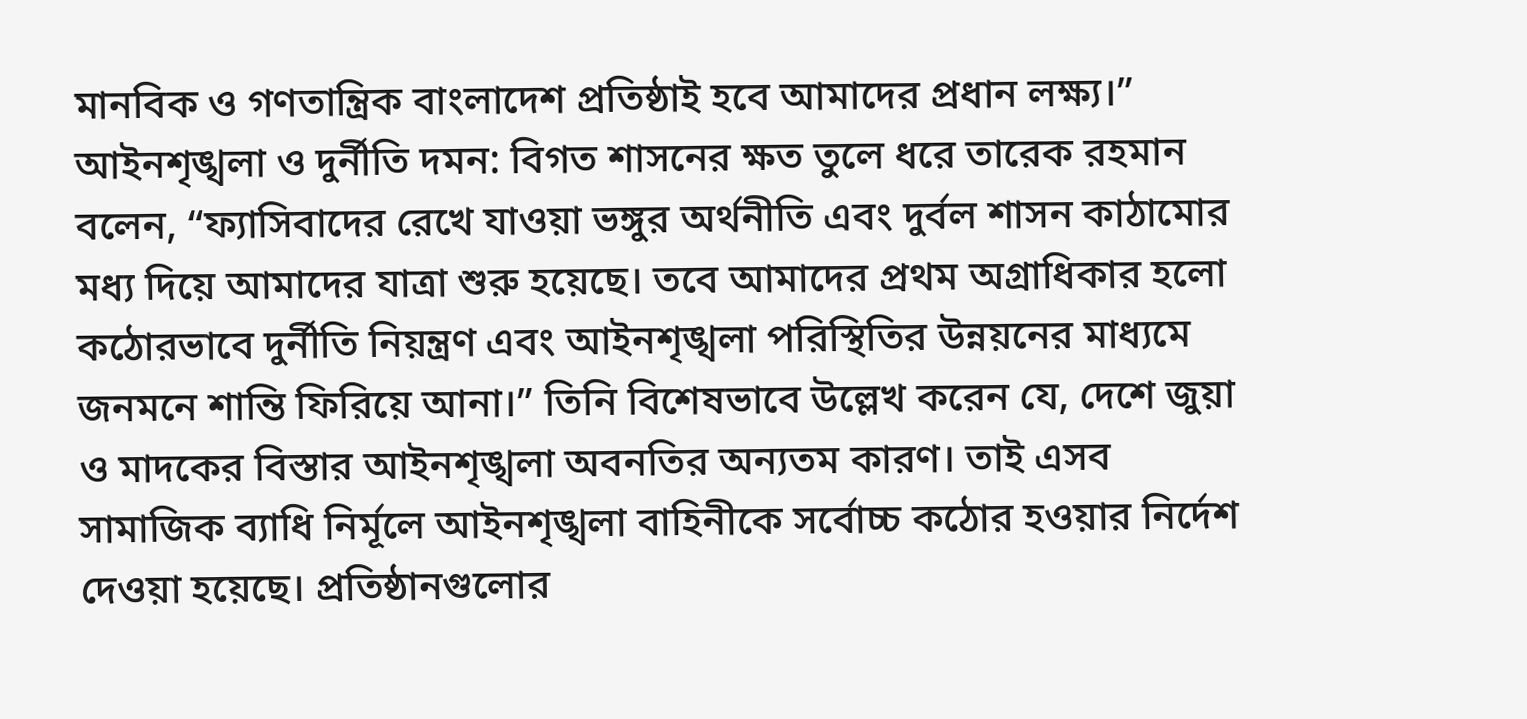মানবিক ও গণতান্ত্রিক বাংলাদেশ প্রতিষ্ঠাই হবে আমাদের প্রধান লক্ষ্য।” আইনশৃঙ্খলা ও দুর্নীতি দমন: বিগত শাসনের ক্ষত তুলে ধরে তারেক রহমান বলেন, “ফ্যাসিবাদের রেখে যাওয়া ভঙ্গুর অর্থনীতি এবং দুর্বল শাসন কাঠামোর মধ্য দিয়ে আমাদের যাত্রা শুরু হয়েছে। তবে আমাদের প্রথম অগ্রাধিকার হলো কঠোরভাবে দুর্নীতি নিয়ন্ত্রণ এবং আইনশৃঙ্খলা পরিস্থিতির উন্নয়নের মাধ্যমে জনমনে শান্তি ফিরিয়ে আনা।” তিনি বিশেষভাবে উল্লেখ করেন যে, দেশে জুয়া ও মাদকের বিস্তার আইনশৃঙ্খলা অবনতির অন্যতম কারণ। তাই এসব সামাজিক ব্যাধি নির্মূলে আইনশৃঙ্খলা বাহিনীকে সর্বোচ্চ কঠোর হওয়ার নির্দেশ দেওয়া হয়েছে। প্রতিষ্ঠানগুলোর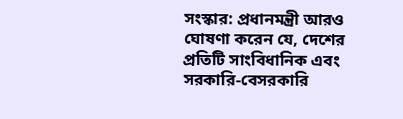সংস্কার: প্রধানমন্ত্রী আরও ঘোষণা করেন যে, দেশের প্রতিটি সাংবিধানিক এবং সরকারি-বেসরকারি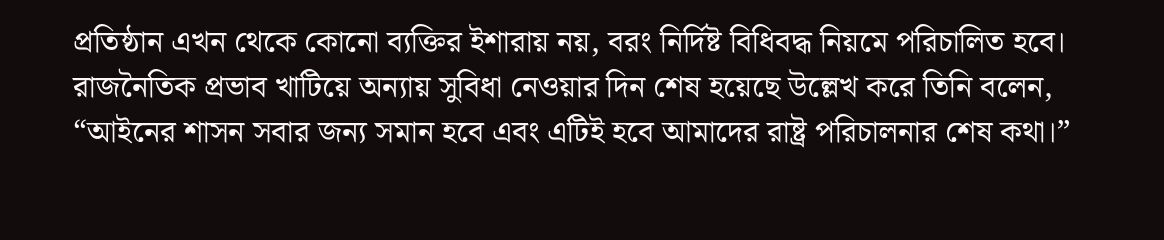প্রতিষ্ঠান এখন থেকে কোনো ব্যক্তির ইশারায় নয়, বরং নির্দিষ্ট বিধিবদ্ধ নিয়মে পরিচালিত হবে। রাজনৈতিক প্রভাব খাটিয়ে অন্যায় সুবিধা নেওয়ার দিন শেষ হয়েছে উল্লেখ করে তিনি বলেন, “আইনের শাসন সবার জন্য সমান হবে এবং এটিই হবে আমাদের রাষ্ট্র পরিচালনার শেষ কথা।”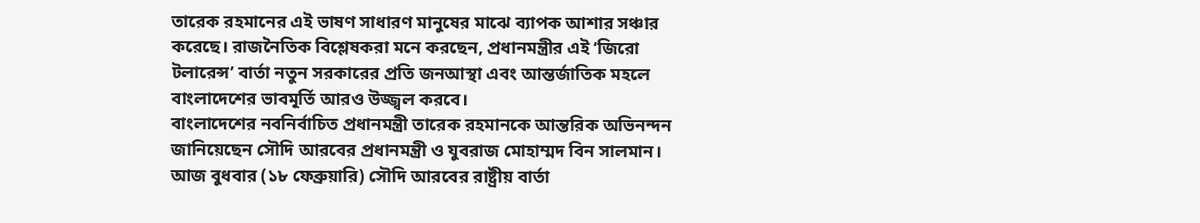তারেক রহমানের এই ভাষণ সাধারণ মানুষের মাঝে ব্যাপক আশার সঞ্চার করেছে। রাজনৈতিক বিশ্লেষকরা মনে করছেন, প্রধানমন্ত্রীর এই ‘জিরো টলারেন্স’ বার্তা নতুন সরকারের প্রতি জনআস্থা এবং আন্তর্জাতিক মহলে বাংলাদেশের ভাবমূর্তি আরও উজ্জ্বল করবে।
বাংলাদেশের নবনির্বাচিত প্রধানমন্ত্রী তারেক রহমানকে আন্তরিক অভিনন্দন জানিয়েছেন সৌদি আরবের প্রধানমন্ত্রী ও যুবরাজ মোহাম্মদ বিন সালমান। আজ বুধবার (১৮ ফেব্রুয়ারি) সৌদি আরবের রাষ্ট্রীয় বার্তা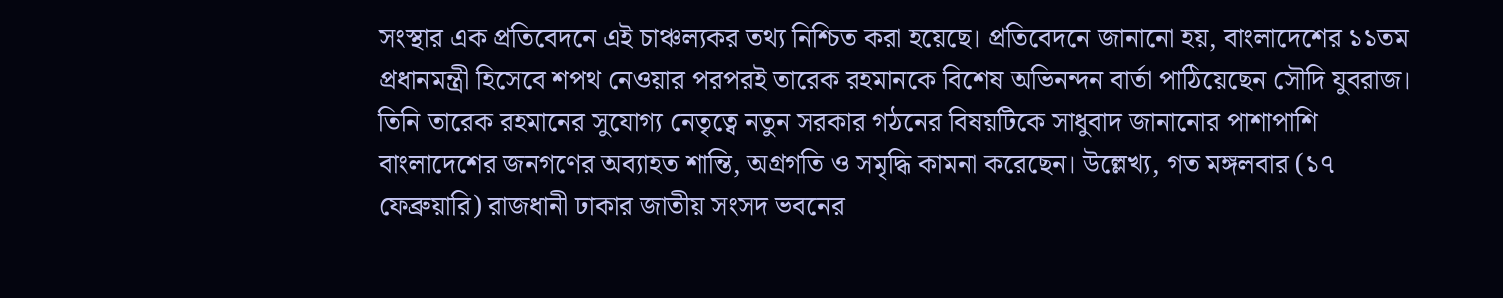সংস্থার এক প্রতিবেদনে এই চাঞ্চল্যকর তথ্য নিশ্চিত করা হয়েছে। প্রতিবেদনে জানানো হয়, বাংলাদেশের ১১তম প্রধানমন্ত্রী হিসেবে শপথ নেওয়ার পরপরই তারেক রহমানকে বিশেষ অভিনন্দন বার্তা পাঠিয়েছেন সৌদি যুবরাজ। তিনি তারেক রহমানের সুযোগ্য নেতৃত্বে নতুন সরকার গঠনের বিষয়টিকে সাধুবাদ জানানোর পাশাপাশি বাংলাদেশের জনগণের অব্যাহত শান্তি, অগ্রগতি ও সমৃদ্ধি কামনা করেছেন। উল্লেখ্য, গত মঙ্গলবার (১৭ ফেব্রুয়ারি) রাজধানী ঢাকার জাতীয় সংসদ ভবনের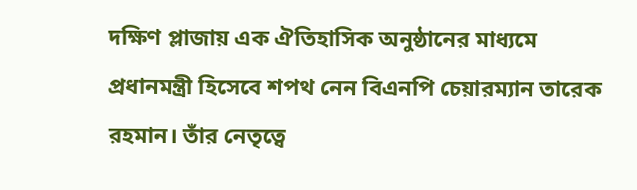দক্ষিণ প্লাজায় এক ঐতিহাসিক অনুষ্ঠানের মাধ্যমে প্রধানমন্ত্রী হিসেবে শপথ নেন বিএনপি চেয়ারম্যান তারেক রহমান। তাঁর নেতৃত্বে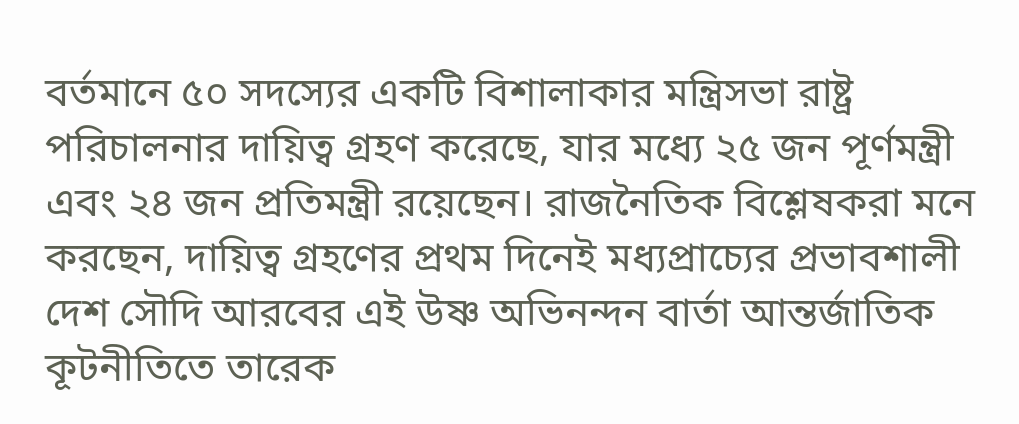বর্তমানে ৫০ সদস্যের একটি বিশালাকার মন্ত্রিসভা রাষ্ট্র পরিচালনার দায়িত্ব গ্রহণ করেছে, যার মধ্যে ২৫ জন পূর্ণমন্ত্রী এবং ২৪ জন প্রতিমন্ত্রী রয়েছেন। রাজনৈতিক বিশ্লেষকরা মনে করছেন, দায়িত্ব গ্রহণের প্রথম দিনেই মধ্যপ্রাচ্যের প্রভাবশালী দেশ সৌদি আরবের এই উষ্ণ অভিনন্দন বার্তা আন্তর্জাতিক কূটনীতিতে তারেক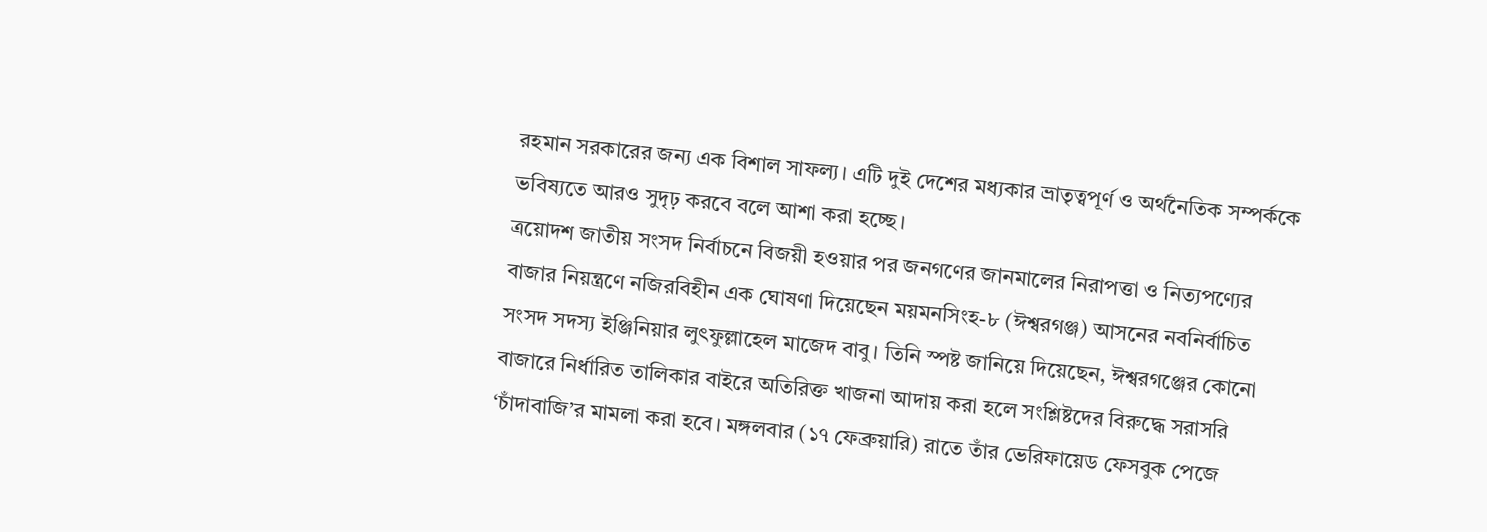রহমান সরকারের জন্য এক বিশাল সাফল্য। এটি দুই দেশের মধ্যকার ভ্রাতৃত্বপূর্ণ ও অর্থনৈতিক সম্পর্ককে ভবিষ্যতে আরও সুদৃঢ় করবে বলে আশা করা হচ্ছে।
ত্রয়োদশ জাতীয় সংসদ নির্বাচনে বিজয়ী হওয়ার পর জনগণের জানমালের নিরাপত্তা ও নিত্যপণ্যের বাজার নিয়ন্ত্রণে নজিরবিহীন এক ঘোষণা দিয়েছেন ময়মনসিংহ-৮ (ঈশ্বরগঞ্জ) আসনের নবনির্বাচিত সংসদ সদস্য ইঞ্জিনিয়ার লুৎফুল্লাহেল মাজেদ বাবু। তিনি স্পষ্ট জানিয়ে দিয়েছেন, ঈশ্বরগঞ্জের কোনো বাজারে নির্ধারিত তালিকার বাইরে অতিরিক্ত খাজনা আদায় করা হলে সংশ্লিষ্টদের বিরুদ্ধে সরাসরি ‘চাঁদাবাজি’র মামলা করা হবে। মঙ্গলবার (১৭ ফেব্রুয়ারি) রাতে তাঁর ভেরিফায়েড ফেসবুক পেজে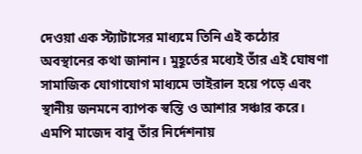দেওয়া এক স্ট্যাটাসের মাধ্যমে তিনি এই কঠোর অবস্থানের কথা জানান। মুহূর্তের মধ্যেই তাঁর এই ঘোষণা সামাজিক যোগাযোগ মাধ্যমে ভাইরাল হয়ে পড়ে এবং স্থানীয় জনমনে ব্যাপক স্বস্তি ও আশার সঞ্চার করে। এমপি মাজেদ বাবু তাঁর নির্দেশনায়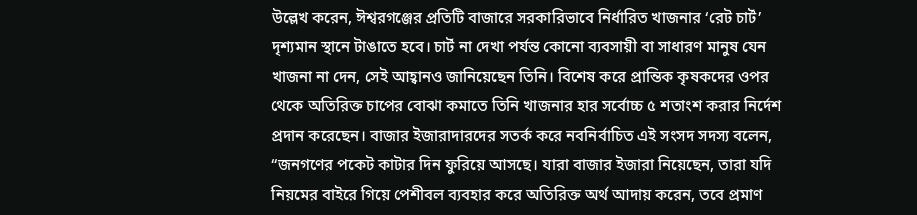উল্লেখ করেন, ঈশ্বরগঞ্জের প্রতিটি বাজারে সরকারিভাবে নির্ধারিত খাজনার ‘রেট চার্ট’ দৃশ্যমান স্থানে টাঙাতে হবে। চার্ট না দেখা পর্যন্ত কোনো ব্যবসায়ী বা সাধারণ মানুষ যেন খাজনা না দেন, সেই আহ্বানও জানিয়েছেন তিনি। বিশেষ করে প্রান্তিক কৃষকদের ওপর থেকে অতিরিক্ত চাপের বোঝা কমাতে তিনি খাজনার হার সর্বোচ্চ ৫ শতাংশ করার নির্দেশ প্রদান করেছেন। বাজার ইজারাদারদের সতর্ক করে নবনির্বাচিত এই সংসদ সদস্য বলেন, “জনগণের পকেট কাটার দিন ফুরিয়ে আসছে। যারা বাজার ইজারা নিয়েছেন, তারা যদি নিয়মের বাইরে গিয়ে পেশীবল ব্যবহার করে অতিরিক্ত অর্থ আদায় করেন, তবে প্রমাণ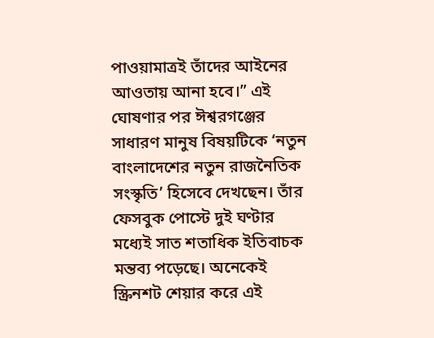পাওয়ামাত্রই তাঁদের আইনের আওতায় আনা হবে।” এই ঘোষণার পর ঈশ্বরগঞ্জের সাধারণ মানুষ বিষয়টিকে ‘নতুন বাংলাদেশের নতুন রাজনৈতিক সংস্কৃতি’ হিসেবে দেখছেন। তাঁর ফেসবুক পোস্টে দুই ঘণ্টার মধ্যেই সাত শতাধিক ইতিবাচক মন্তব্য পড়েছে। অনেকেই স্ক্রিনশট শেয়ার করে এই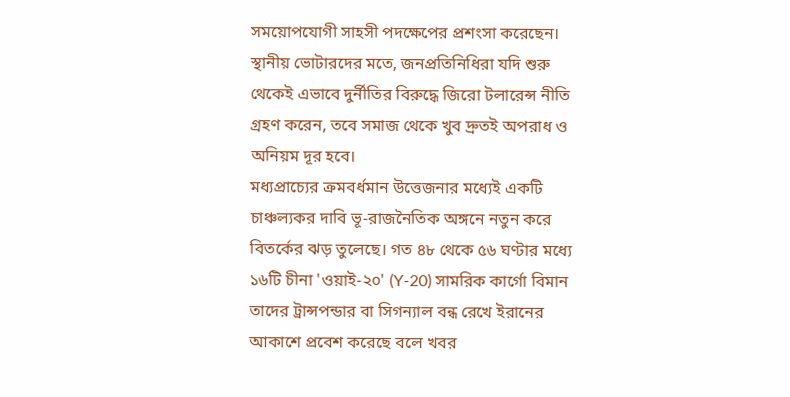সময়োপযোগী সাহসী পদক্ষেপের প্রশংসা করেছেন। স্থানীয় ভোটারদের মতে, জনপ্রতিনিধিরা যদি শুরু থেকেই এভাবে দুর্নীতির বিরুদ্ধে জিরো টলারেন্স নীতি গ্রহণ করেন, তবে সমাজ থেকে খুব দ্রুতই অপরাধ ও অনিয়ম দূর হবে।
মধ্যপ্রাচ্যের ক্রমবর্ধমান উত্তেজনার মধ্যেই একটি চাঞ্চল্যকর দাবি ভূ-রাজনৈতিক অঙ্গনে নতুন করে বিতর্কের ঝড় তুলেছে। গত ৪৮ থেকে ৫৬ ঘণ্টার মধ্যে ১৬টি চীনা 'ওয়াই-২০' (Y-20) সামরিক কার্গো বিমান তাদের ট্রান্সপন্ডার বা সিগন্যাল বন্ধ রেখে ইরানের আকাশে প্রবেশ করেছে বলে খবর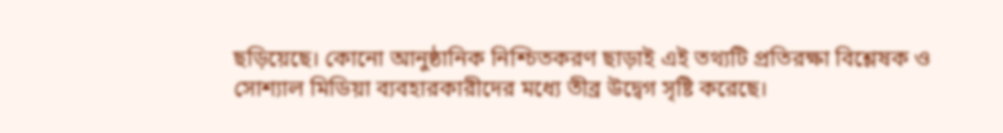ছড়িয়েছে। কোনো আনুষ্ঠানিক নিশ্চিতকরণ ছাড়াই এই তথ্যটি প্রতিরক্ষা বিশ্লেষক ও সোশ্যাল মিডিয়া ব্যবহারকারীদের মধ্যে তীব্র উদ্বেগ সৃষ্টি করেছে।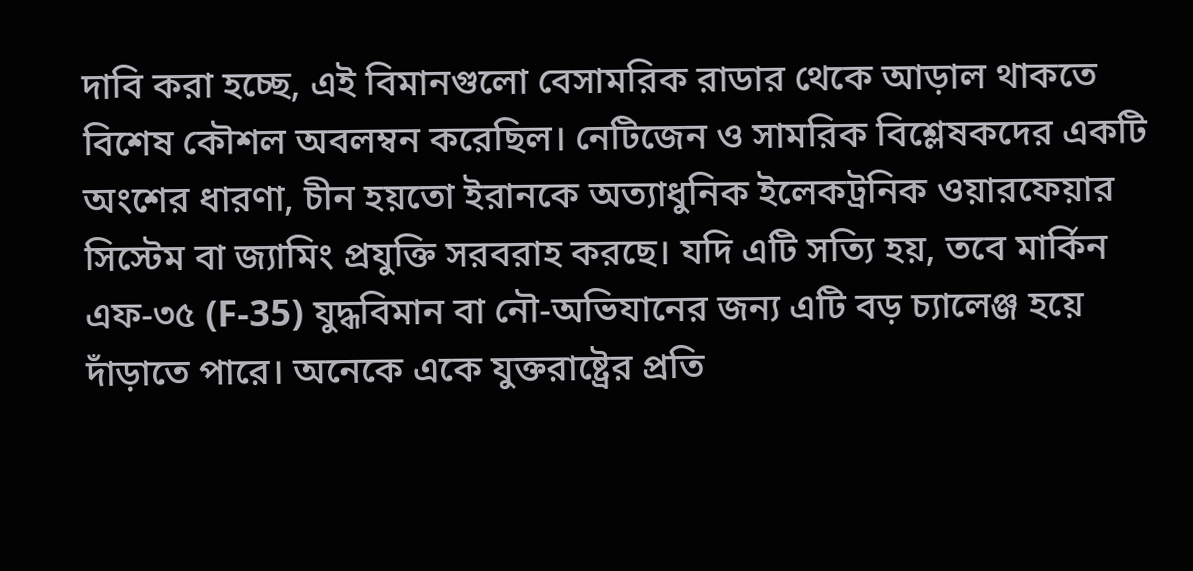দাবি করা হচ্ছে, এই বিমানগুলো বেসামরিক রাডার থেকে আড়াল থাকতে বিশেষ কৌশল অবলম্বন করেছিল। নেটিজেন ও সামরিক বিশ্লেষকদের একটি অংশের ধারণা, চীন হয়তো ইরানকে অত্যাধুনিক ইলেকট্রনিক ওয়ারফেয়ার সিস্টেম বা জ্যামিং প্রযুক্তি সরবরাহ করছে। যদি এটি সত্যি হয়, তবে মার্কিন এফ-৩৫ (F-35) যুদ্ধবিমান বা নৌ-অভিযানের জন্য এটি বড় চ্যালেঞ্জ হয়ে দাঁড়াতে পারে। অনেকে একে যুক্তরাষ্ট্রের প্রতি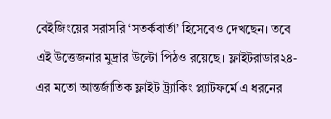বেইজিংয়ের সরাসরি ‘সতর্কবার্তা’ হিসেবেও দেখছেন। তবে এই উত্তেজনার মুদ্রার উল্টো পিঠও রয়েছে। ফ্লাইটরাডার২৪-এর মতো আন্তর্জাতিক ফ্লাইট ট্র্যাকিং প্ল্যাটফর্মে এ ধরনের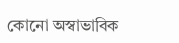কোনো অস্বাভাবিক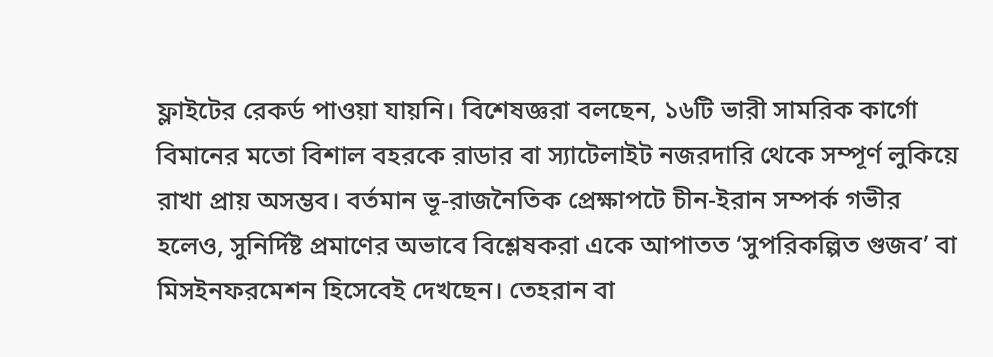ফ্লাইটের রেকর্ড পাওয়া যায়নি। বিশেষজ্ঞরা বলছেন, ১৬টি ভারী সামরিক কার্গো বিমানের মতো বিশাল বহরকে রাডার বা স্যাটেলাইট নজরদারি থেকে সম্পূর্ণ লুকিয়ে রাখা প্রায় অসম্ভব। বর্তমান ভূ-রাজনৈতিক প্রেক্ষাপটে চীন-ইরান সম্পর্ক গভীর হলেও, সুনির্দিষ্ট প্রমাণের অভাবে বিশ্লেষকরা একে আপাতত ‘সুপরিকল্পিত গুজব’ বা মিসইনফরমেশন হিসেবেই দেখছেন। তেহরান বা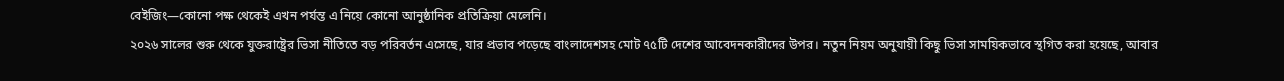বেইজিং—কোনো পক্ষ থেকেই এখন পর্যন্ত এ নিয়ে কোনো আনুষ্ঠানিক প্রতিক্রিয়া মেলেনি।
২০২৬ সালের শুরু থেকে যুক্তরাষ্ট্রের ভিসা নীতিতে বড় পরিবর্তন এসেছে, যার প্রভাব পড়েছে বাংলাদেশসহ মোট ৭৫টি দেশের আবেদনকারীদের উপর। নতুন নিয়ম অনুযায়ী কিছু ভিসা সাময়িকভাবে স্থগিত করা হয়েছে, আবার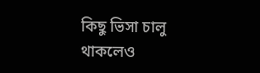কিছু ভিসা চালু থাকলেও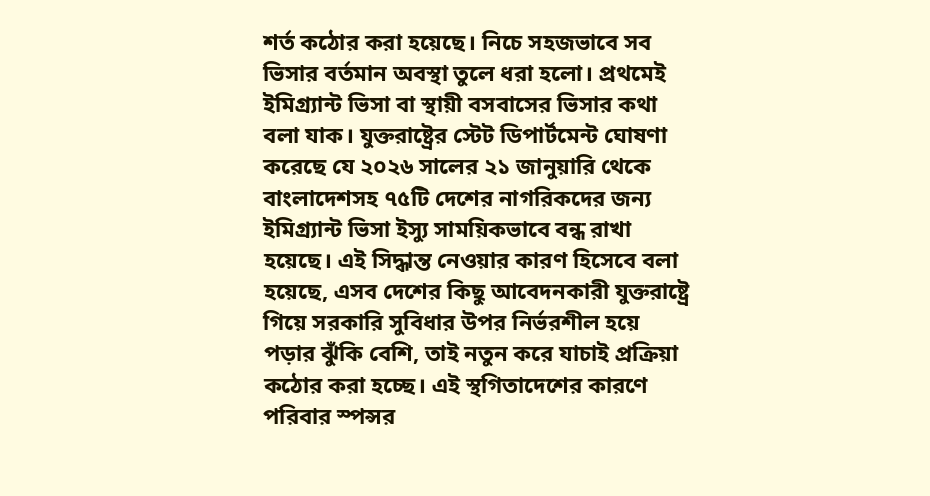শর্ত কঠোর করা হয়েছে। নিচে সহজভাবে সব ভিসার বর্তমান অবস্থা তুলে ধরা হলো। প্রথমেই ইমিগ্র্যান্ট ভিসা বা স্থায়ী বসবাসের ভিসার কথা বলা যাক। যুক্তরাষ্ট্রের স্টেট ডিপার্টমেন্ট ঘোষণা করেছে যে ২০২৬ সালের ২১ জানুয়ারি থেকে বাংলাদেশসহ ৭৫টি দেশের নাগরিকদের জন্য ইমিগ্র্যান্ট ভিসা ইস্যু সাময়িকভাবে বন্ধ রাখা হয়েছে। এই সিদ্ধান্ত নেওয়ার কারণ হিসেবে বলা হয়েছে, এসব দেশের কিছু আবেদনকারী যুক্তরাষ্ট্রে গিয়ে সরকারি সুবিধার উপর নির্ভরশীল হয়ে পড়ার ঝুঁকি বেশি, তাই নতুন করে যাচাই প্রক্রিয়া কঠোর করা হচ্ছে। এই স্থগিতাদেশের কারণে পরিবার স্পন্সর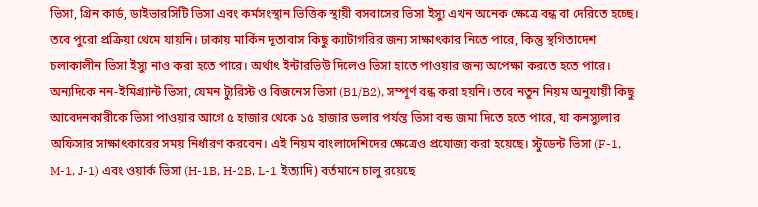ভিসা, গ্রিন কার্ড, ডাইভারসিটি ভিসা এবং কর্মসংস্থান ভিত্তিক স্থায়ী বসবাসের ভিসা ইস্যু এখন অনেক ক্ষেত্রে বন্ধ বা দেরিতে হচ্ছে। তবে পুরো প্রক্রিয়া থেমে যায়নি। ঢাকায় মার্কিন দূতাবাস কিছু ক্যাটাগরির জন্য সাক্ষাৎকার নিতে পারে, কিন্তু স্থগিতাদেশ চলাকালীন ভিসা ইস্যু নাও করা হতে পারে। অর্থাৎ ইন্টারভিউ দিলেও ভিসা হাতে পাওয়ার জন্য অপেক্ষা করতে হতে পারে। অন্যদিকে নন-ইমিগ্র্যান্ট ভিসা, যেমন ট্যুরিস্ট ও বিজনেস ভিসা (B1/B2), সম্পূর্ণ বন্ধ করা হয়নি। তবে নতুন নিয়ম অনুযায়ী কিছু আবেদনকারীকে ভিসা পাওয়ার আগে ৫ হাজার থেকে ১৫ হাজার ডলার পর্যন্ত ভিসা বন্ড জমা দিতে হতে পারে, যা কনস্যুলার অফিসার সাক্ষাৎকারের সময় নির্ধারণ করবেন। এই নিয়ম বাংলাদেশিদের ক্ষেত্রেও প্রযোজ্য করা হয়েছে। স্টুডেন্ট ভিসা (F-1, M-1, J-1) এবং ওয়ার্ক ভিসা (H-1B, H-2B, L-1 ইত্যাদি) বর্তমানে চালু রয়েছে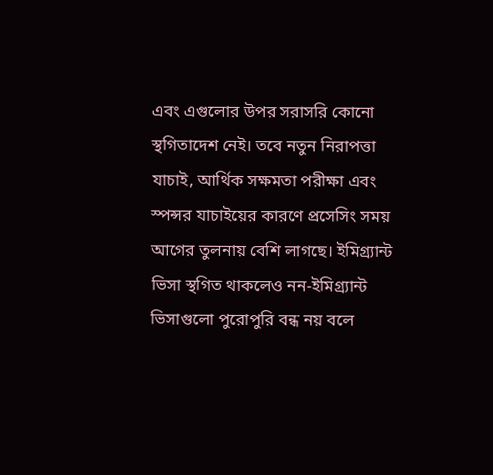এবং এগুলোর উপর সরাসরি কোনো স্থগিতাদেশ নেই। তবে নতুন নিরাপত্তা যাচাই, আর্থিক সক্ষমতা পরীক্ষা এবং স্পন্সর যাচাইয়ের কারণে প্রসেসিং সময় আগের তুলনায় বেশি লাগছে। ইমিগ্র্যান্ট ভিসা স্থগিত থাকলেও নন-ইমিগ্র্যান্ট ভিসাগুলো পুরোপুরি বন্ধ নয় বলে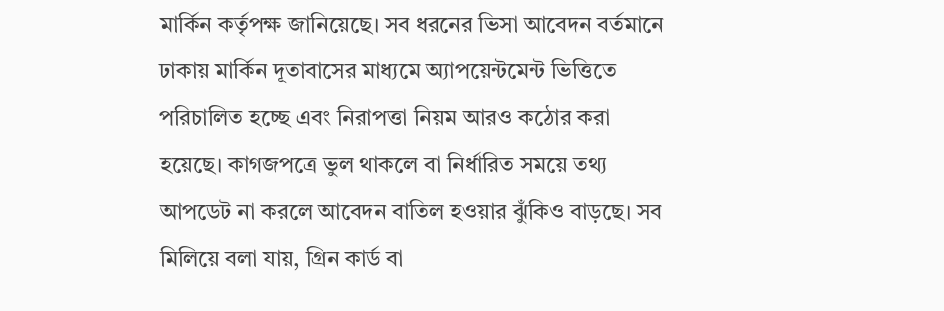মার্কিন কর্তৃপক্ষ জানিয়েছে। সব ধরনের ভিসা আবেদন বর্তমানে ঢাকায় মার্কিন দূতাবাসের মাধ্যমে অ্যাপয়েন্টমেন্ট ভিত্তিতে পরিচালিত হচ্ছে এবং নিরাপত্তা নিয়ম আরও কঠোর করা হয়েছে। কাগজপত্রে ভুল থাকলে বা নির্ধারিত সময়ে তথ্য আপডেট না করলে আবেদন বাতিল হওয়ার ঝুঁকিও বাড়ছে। সব মিলিয়ে বলা যায়, গ্রিন কার্ড বা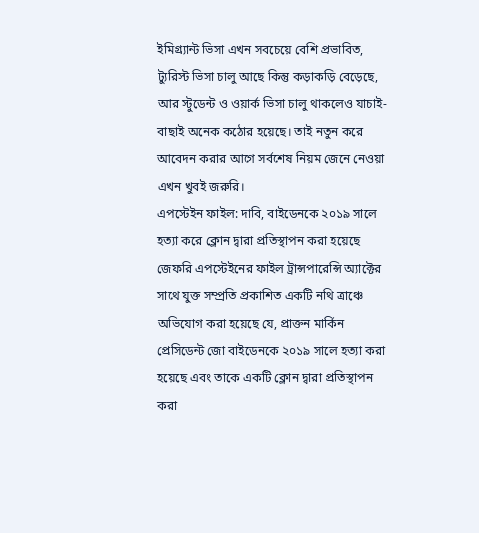ইমিগ্র্যান্ট ভিসা এখন সবচেয়ে বেশি প্রভাবিত, ট্যুরিস্ট ভিসা চালু আছে কিন্তু কড়াকড়ি বেড়েছে, আর স্টুডেন্ট ও ওয়ার্ক ভিসা চালু থাকলেও যাচাই-বাছাই অনেক কঠোর হয়েছে। তাই নতুন করে আবেদন করার আগে সর্বশেষ নিয়ম জেনে নেওয়া এখন খুবই জরুরি।
এপস্টেইন ফাইল: দাবি, বাইডেনকে ২০১৯ সালে হত্যা করে ক্লোন দ্বারা প্রতিস্থাপন করা হয়েছে জেফরি এপস্টেইনের ফাইল ট্রান্সপারেন্সি অ্যাক্টের সাথে যুক্ত সম্প্রতি প্রকাশিত একটি নথি ত্রাঞ্চে অভিযোগ করা হয়েছে যে, প্রাক্তন মার্কিন প্রেসিডেন্ট জো বাইডেনকে ২০১৯ সালে হত্যা করা হয়েছে এবং তাকে একটি ক্লোন দ্বারা প্রতিস্থাপন করা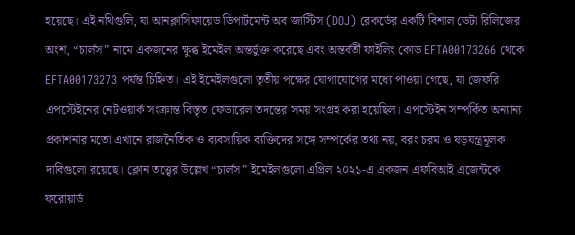হয়েছে। এই নথিগুলি, যা আনক্লাসিফায়েড ডিপার্টমেন্ট অব জাস্টিস (DOJ) রেকর্ডের একটি বিশাল ডেটা রিলিজের অংশ, “চার্লস” নামে একজনের ক্ষুব্ধ ইমেইল অন্তর্ভুক্ত করেছে এবং অন্তর্বর্তী ফাইলিং কোড EFTA00173266 থেকে EFTA00173273 পর্যন্ত চিহ্নিত। এই ইমেইলগুলো তৃতীয় পক্ষের যোগাযোগের মধ্যে পাওয়া গেছে, যা জেফরি এপস্টেইনের নেটওয়ার্ক সংক্রান্ত বিস্তৃত ফেডারেল তদন্তের সময় সংগ্রহ করা হয়েছিল। এপস্টেইন সম্পর্কিত অন্যান্য প্রকাশনার মতো এখানে রাজনৈতিক ও ব্যবসায়িক ব্যক্তিদের সঙ্গে সম্পর্কের তথ্য নয়, বরং চরম ও ষড়যন্ত্রমূলক দাবিগুলো রয়েছে। ক্লোন তত্ত্বের উল্লেখ “চার্লস” ইমেইলগুলো এপ্রিল ২০২১-এ একজন এফবিআই এজেন্টকে ফরোয়ার্ড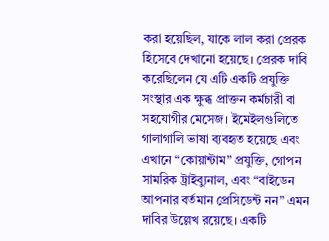করা হয়েছিল, যাকে লাল করা প্রেরক হিসেবে দেখানো হয়েছে। প্রেরক দাবি করেছিলেন যে এটি একটি প্রযুক্তি সংস্থার এক ক্ষুব্ধ প্রাক্তন কর্মচারী বা সহযোগীর মেসেজ। ইমেইলগুলিতে গালাগালি ভাষা ব্যবহৃত হয়েছে এবং এখানে “কোয়ান্টাম” প্রযুক্তি, গোপন সামরিক ট্রাইব্যুনাল, এবং “বাইডেন আপনার বর্তমান প্রেসিডেন্ট নন” এমন দাবির উল্লেখ রয়েছে। একটি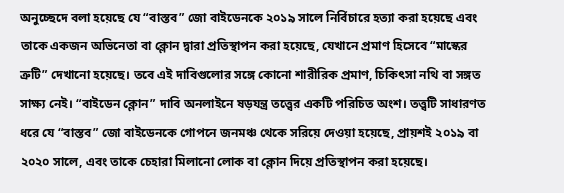অনুচ্ছেদে বলা হয়েছে যে “বাস্তব” জো বাইডেনকে ২০১৯ সালে নির্বিচারে হত্যা করা হয়েছে এবং তাকে একজন অভিনেতা বা ক্লোন দ্বারা প্রতিস্থাপন করা হয়েছে, যেখানে প্রমাণ হিসেবে “মাস্কের ত্রুটি” দেখানো হয়েছে। তবে এই দাবিগুলোর সঙ্গে কোনো শারীরিক প্রমাণ, চিকিৎসা নথি বা সঙ্গত সাক্ষ্য নেই। “বাইডেন ক্লোন” দাবি অনলাইনে ষড়যন্ত্র তত্ত্বের একটি পরিচিত অংশ। তত্ত্বটি সাধারণত ধরে যে “বাস্তব” জো বাইডেনকে গোপনে জনমঞ্চ থেকে সরিয়ে দেওয়া হয়েছে, প্রায়শই ২০১৯ বা ২০২০ সালে, এবং তাকে চেহারা মিলানো লোক বা ক্লোন দিয়ে প্রতিস্থাপন করা হয়েছে।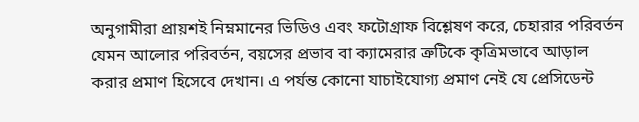অনুগামীরা প্রায়শই নিম্নমানের ভিডিও এবং ফটোগ্রাফ বিশ্লেষণ করে, চেহারার পরিবর্তন যেমন আলোর পরিবর্তন, বয়সের প্রভাব বা ক্যামেরার ত্রুটিকে কৃত্রিমভাবে আড়াল করার প্রমাণ হিসেবে দেখান। এ পর্যন্ত কোনো যাচাইযোগ্য প্রমাণ নেই যে প্রেসিডেন্ট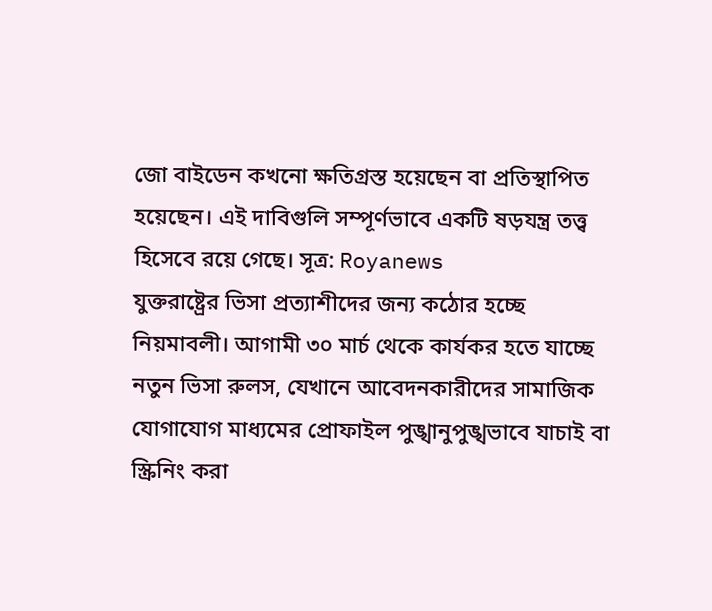জো বাইডেন কখনো ক্ষতিগ্রস্ত হয়েছেন বা প্রতিস্থাপিত হয়েছেন। এই দাবিগুলি সম্পূর্ণভাবে একটি ষড়যন্ত্র তত্ত্ব হিসেবে রয়ে গেছে। সূত্র: Royanews
যুক্তরাষ্ট্রের ভিসা প্রত্যাশীদের জন্য কঠোর হচ্ছে নিয়মাবলী। আগামী ৩০ মার্চ থেকে কার্যকর হতে যাচ্ছে নতুন ভিসা রুলস, যেখানে আবেদনকারীদের সামাজিক যোগাযোগ মাধ্যমের প্রোফাইল পুঙ্খানুপুঙ্খভাবে যাচাই বা স্ক্রিনিং করা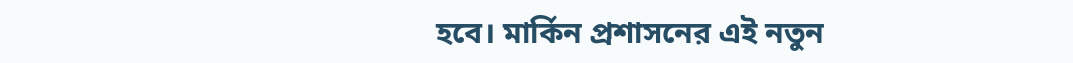হবে। মার্কিন প্রশাসনের এই নতুন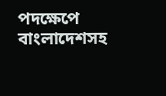পদক্ষেপে বাংলাদেশসহ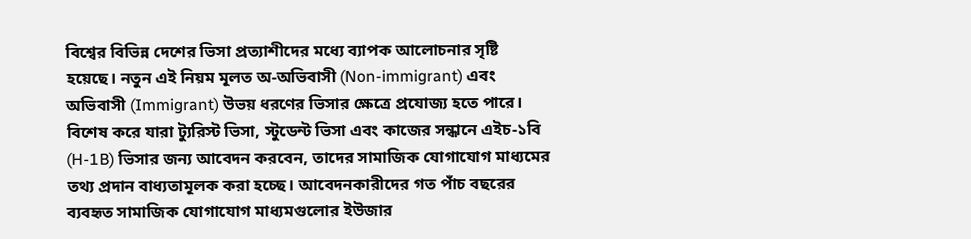বিশ্বের বিভিন্ন দেশের ভিসা প্রত্যাশীদের মধ্যে ব্যাপক আলোচনার সৃষ্টি হয়েছে। নতুন এই নিয়ম মূলত অ-অভিবাসী (Non-immigrant) এবং অভিবাসী (Immigrant) উভয় ধরণের ভিসার ক্ষেত্রে প্রযোজ্য হতে পারে। বিশেষ করে যারা ট্যুরিস্ট ভিসা, স্টুডেন্ট ভিসা এবং কাজের সন্ধানে এইচ-১বি (H-1B) ভিসার জন্য আবেদন করবেন, তাদের সামাজিক যোগাযোগ মাধ্যমের তথ্য প্রদান বাধ্যতামূলক করা হচ্ছে। আবেদনকারীদের গত পাঁচ বছরের ব্যবহৃত সামাজিক যোগাযোগ মাধ্যমগুলোর ইউজার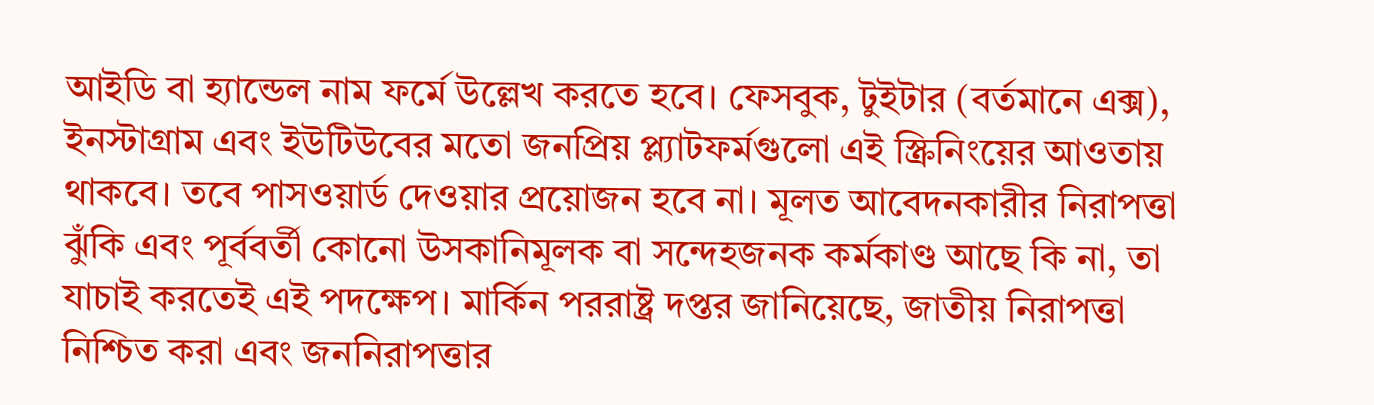আইডি বা হ্যান্ডেল নাম ফর্মে উল্লেখ করতে হবে। ফেসবুক, টুইটার (বর্তমানে এক্স), ইনস্টাগ্রাম এবং ইউটিউবের মতো জনপ্রিয় প্ল্যাটফর্মগুলো এই স্ক্রিনিংয়ের আওতায় থাকবে। তবে পাসওয়ার্ড দেওয়ার প্রয়োজন হবে না। মূলত আবেদনকারীর নিরাপত্তা ঝুঁকি এবং পূর্ববর্তী কোনো উসকানিমূলক বা সন্দেহজনক কর্মকাণ্ড আছে কি না, তা যাচাই করতেই এই পদক্ষেপ। মার্কিন পররাষ্ট্র দপ্তর জানিয়েছে, জাতীয় নিরাপত্তা নিশ্চিত করা এবং জননিরাপত্তার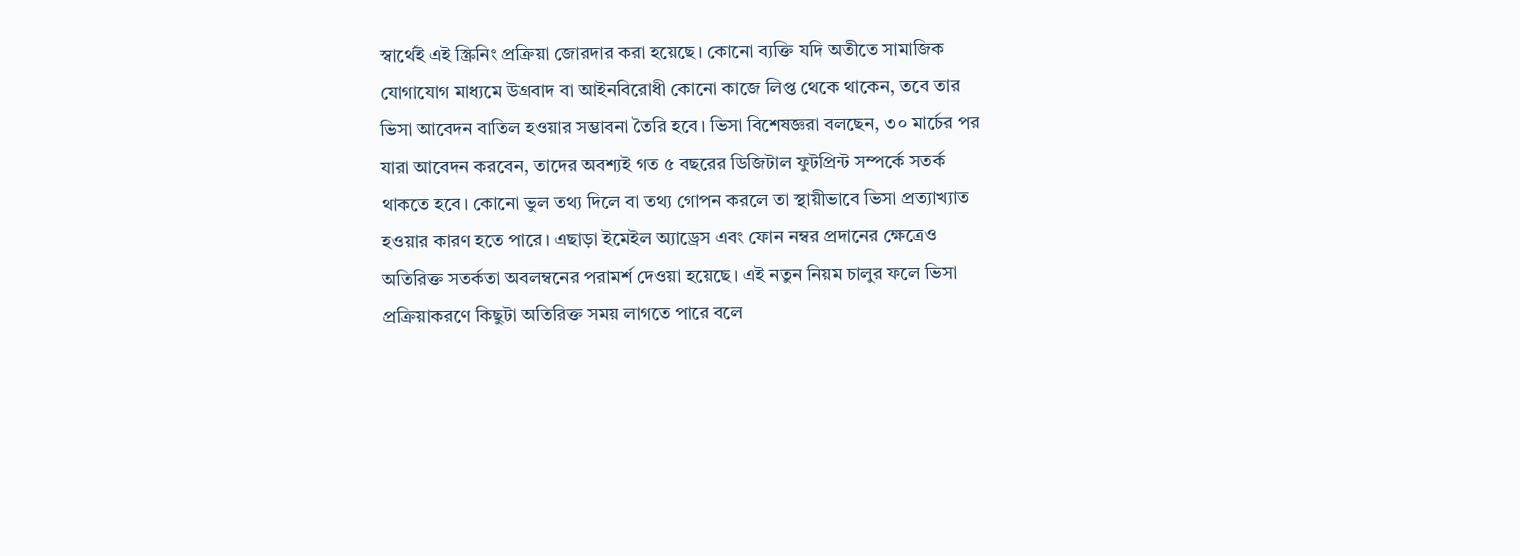স্বার্থেই এই স্ক্রিনিং প্রক্রিয়া জোরদার করা হয়েছে। কোনো ব্যক্তি যদি অতীতে সামাজিক যোগাযোগ মাধ্যমে উগ্রবাদ বা আইনবিরোধী কোনো কাজে লিপ্ত থেকে থাকেন, তবে তার ভিসা আবেদন বাতিল হওয়ার সম্ভাবনা তৈরি হবে। ভিসা বিশেষজ্ঞরা বলছেন, ৩০ মার্চের পর যারা আবেদন করবেন, তাদের অবশ্যই গত ৫ বছরের ডিজিটাল ফুটপ্রিন্ট সম্পর্কে সতর্ক থাকতে হবে। কোনো ভুল তথ্য দিলে বা তথ্য গোপন করলে তা স্থায়ীভাবে ভিসা প্রত্যাখ্যাত হওয়ার কারণ হতে পারে। এছাড়া ইমেইল অ্যাড্রেস এবং ফোন নম্বর প্রদানের ক্ষেত্রেও অতিরিক্ত সতর্কতা অবলম্বনের পরামর্শ দেওয়া হয়েছে। এই নতুন নিয়ম চালুর ফলে ভিসা প্রক্রিয়াকরণে কিছুটা অতিরিক্ত সময় লাগতে পারে বলে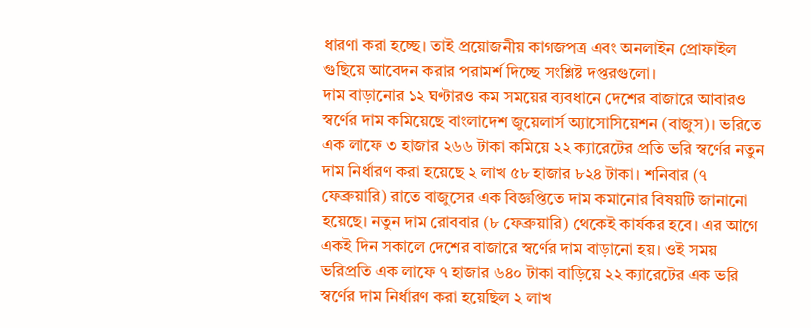ধারণা করা হচ্ছে। তাই প্রয়োজনীয় কাগজপত্র এবং অনলাইন প্রোফাইল গুছিয়ে আবেদন করার পরামর্শ দিচ্ছে সংশ্লিষ্ট দপ্তরগুলো।
দাম বাড়ানোর ১২ ঘণ্টারও কম সময়ের ব্যবধানে দেশের বাজারে আবারও স্বর্ণের দাম কমিয়েছে বাংলাদেশ জুয়েলার্স অ্যাসোসিয়েশন (বাজুস)। ভরিতে এক লাফে ৩ হাজার ২৬৬ টাকা কমিয়ে ২২ ক্যারেটের প্রতি ভরি স্বর্ণের নতুন দাম নির্ধারণ করা হয়েছে ২ লাখ ৫৮ হাজার ৮২৪ টাকা। শনিবার (৭ ফেব্রুয়ারি) রাতে বাজুসের এক বিজ্ঞপ্তিতে দাম কমানোর বিষয়টি জানানো হয়েছে। নতুন দাম রোববার (৮ ফেব্রুয়ারি) থেকেই কার্যকর হবে। এর আগে একই দিন সকালে দেশের বাজারে স্বর্ণের দাম বাড়ানো হয়। ওই সময় ভরিপ্রতি এক লাফে ৭ হাজার ৬৪০ টাকা বাড়িয়ে ২২ ক্যারেটের এক ভরি স্বর্ণের দাম নির্ধারণ করা হয়েছিল ২ লাখ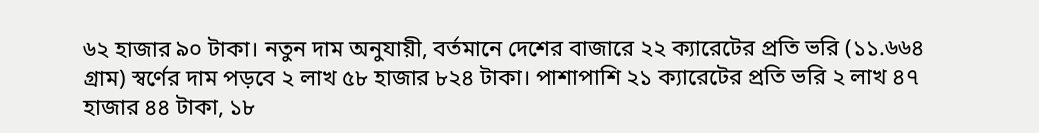৬২ হাজার ৯০ টাকা। নতুন দাম অনুযায়ী, বর্তমানে দেশের বাজারে ২২ ক্যারেটের প্রতি ভরি (১১.৬৬৪ গ্রাম) স্বর্ণের দাম পড়বে ২ লাখ ৫৮ হাজার ৮২৪ টাকা। পাশাপাশি ২১ ক্যারেটের প্রতি ভরি ২ লাখ ৪৭ হাজার ৪৪ টাকা, ১৮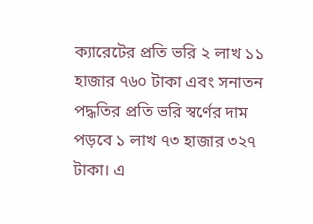ক্যারেটের প্রতি ভরি ২ লাখ ১১ হাজার ৭৬০ টাকা এবং সনাতন পদ্ধতির প্রতি ভরি স্বর্ণের দাম পড়বে ১ লাখ ৭৩ হাজার ৩২৭ টাকা। এ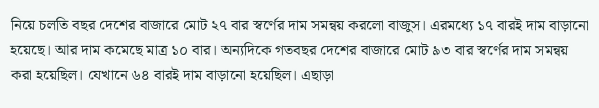নিয়ে চলতি বছর দেশের বাজারে মোট ২৭ বার স্বর্ণের দাম সমন্বয় করলো বাজুস। এরমধ্যে ১৭ বারই দাম বাড়ানো হয়েছে। আর দাম কমেছে মাত্র ১০ বার। অন্যদিকে গতবছর দেশের বাজারে মোট ৯৩ বার স্বর্ণের দাম সমন্বয় করা হয়েছিল। যেখানে ৬৪ বারই দাম বাড়ানো হয়েছিল। এছাড়া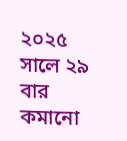২০২৫ সালে ২৯ বার কমানো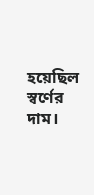হয়েছিল স্বর্ণের দাম।